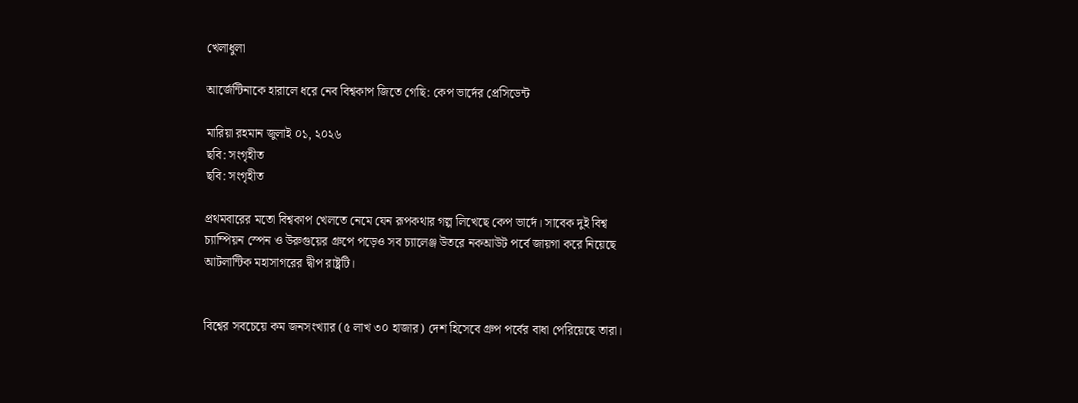খেলাধুলা

আর্জেন্টিনাকে হারালে ধরে নেব বিশ্বকাপ জিতে গেছি: কেপ ভার্দের প্রেসিডেন্ট

মারিয়া রহমান জুলাই ০১, ২০২৬
ছবি: সংগৃহীত
ছবি: সংগৃহীত

প্রথমবারের মতো বিশ্বকাপ খেলতে নেমে যেন রূপকথার গল্প লিখেছে কেপ ভার্দে। সাবেক দুই বিশ্ব চ্যাম্পিয়ন স্পেন ও উরুগুয়ের গ্রুপে পড়েও সব চ্যালেঞ্জ উতরে নকআউট পর্বে জায়গা করে নিয়েছে আটলান্টিক মহাসাগরের দ্বীপ রাষ্ট্রটি।


বিশ্বের সবচেয়ে কম জনসংখ্যার (৫ লাখ ৩০ হাজার) দেশ হিসেবে গ্রুপ পর্বের বাধা পেরিয়েছে তারা।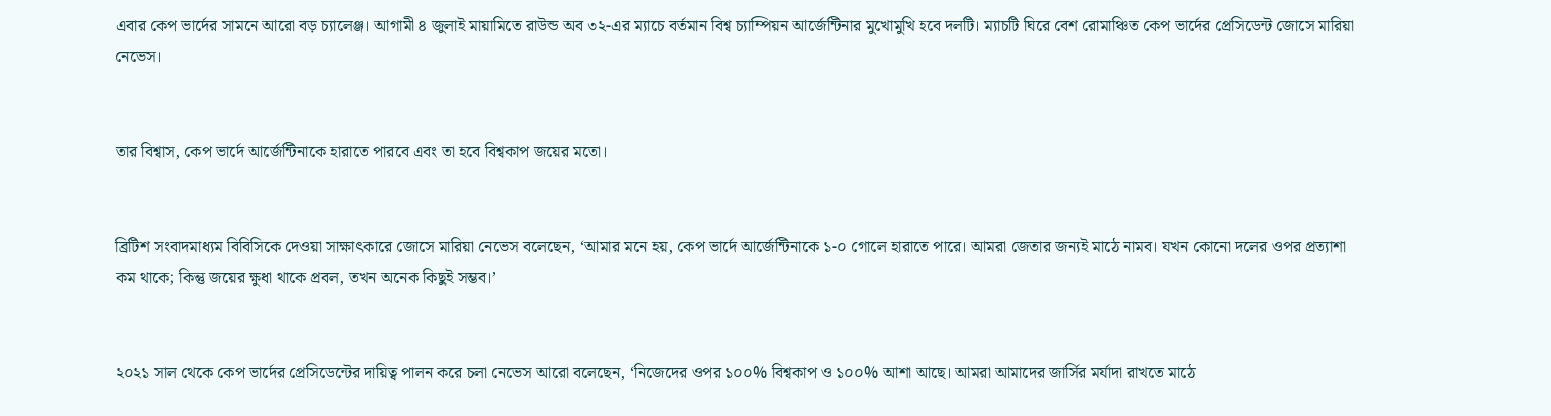এবার কেপ ভার্দের সামনে আরো বড় চ্যালেঞ্জ। আগামী ৪ জুলাই মায়ামিতে রাউন্ড অব ৩২-এর ম্যাচে বর্তমান বিশ্ব চ্যাম্পিয়ন আর্জেন্টিনার মুখোমুখি হবে দলটি। ম্যাচটি ঘিরে বেশ রোমাঞ্চিত কেপ ভার্দের প্রেসিডেন্ট জোসে মারিয়া নেভেস।


তার বিশ্বাস, কেপ ভার্দে আর্জেন্টিনাকে হারাতে পারবে এবং তা হবে বিশ্বকাপ জয়ের মতো।


ব্রিটিশ সংবাদমাধ্যম বিবিসিকে দেওয়া সাক্ষাৎকারে জোসে মারিয়া নেভেস বলেছেন, ‘আমার মনে হয়, কেপ ভার্দে আর্জেন্টিনাকে ১-০ গোলে হারাতে পারে। আমরা জেতার জন্যই মাঠে নামব। যখন কোনো দলের ওপর প্রত্যাশা কম থাকে; কিন্তু জয়ের ক্ষুধা থাকে প্রবল, তখন অনেক কিছুই সম্ভব।’


২০২১ সাল থেকে কেপ ভার্দের প্রেসিডেন্টের দায়িত্ব পালন করে চলা নেভেস আরো বলেছেন, ‘নিজেদের ওপর ১০০% বিশ্বকাপ ও ১০০% আশা আছে। আমরা আমাদের জার্সির মর্যাদা রাখতে মাঠে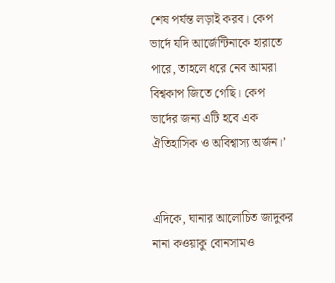শেষ পর্যন্ত লড়াই করব। কেপ ভার্দে যদি আর্জেন্টিনাকে হারাতে পারে, তাহলে ধরে নেব আমরা বিশ্বকাপ জিতে গেছি। কেপ ভার্দের জন্য এটি হবে এক ঐতিহাসিক ও অবিশ্বাস্য অর্জন।’


এদিকে, ঘানার আলোচিত জাদুকর নানা কওয়াকু বোনসামও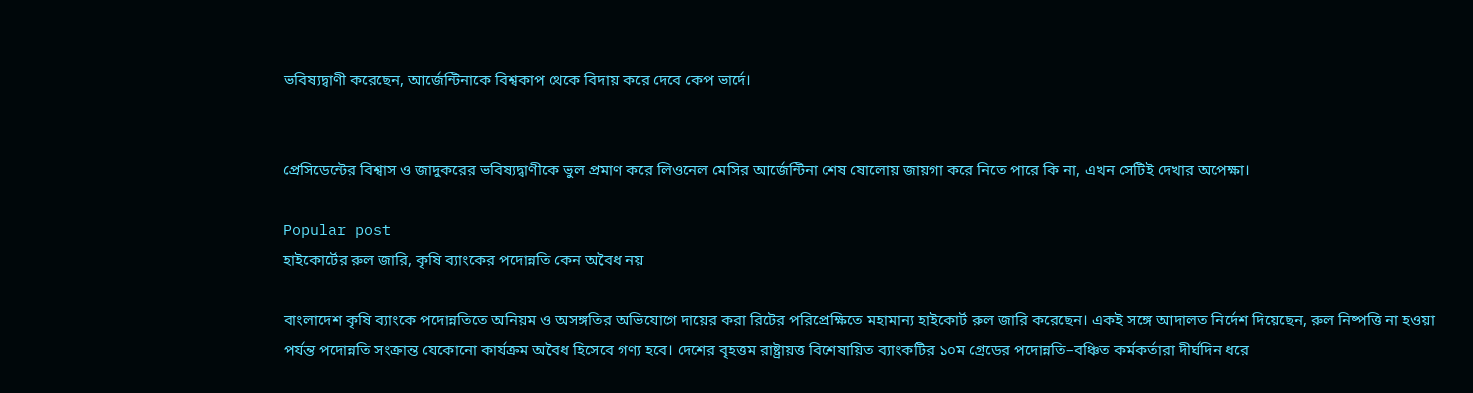ভবিষ্যদ্বাণী করেছেন, আর্জেন্টিনাকে বিশ্বকাপ থেকে বিদায় করে দেবে কেপ ভার্দে।


প্রেসিডেন্টের বিশ্বাস ও জাদুকরের ভবিষ্যদ্বাণীকে ভুল প্রমাণ করে লিওনেল মেসির আর্জেন্টিনা শেষ ষোলোয় জায়গা করে নিতে পারে কি না, এখন সেটিই দেখার অপেক্ষা।

Popular post
হাইকোর্টের রুল জারি, কৃষি ব্যাংকের পদোন্নতি কেন অবৈধ নয়

বাংলাদেশ কৃষি ব্যাংকে পদোন্নতিতে অনিয়ম ও অসঙ্গতির অভিযোগে দায়ের করা রিটের পরিপ্রেক্ষিতে মহামান্য হাইকোর্ট রুল জারি করেছেন। একই সঙ্গে আদালত নির্দেশ দিয়েছেন, রুল নিষ্পত্তি না হওয়া পর্যন্ত পদোন্নতি সংক্রান্ত যেকোনো কার্যক্রম অবৈধ হিসেবে গণ্য হবে। দেশের বৃহত্তম রাষ্ট্রায়ত্ত বিশেষায়িত ব্যাংকটির ১০ম গ্রেডের পদোন্নতি–বঞ্চিত কর্মকর্তারা দীর্ঘদিন ধরে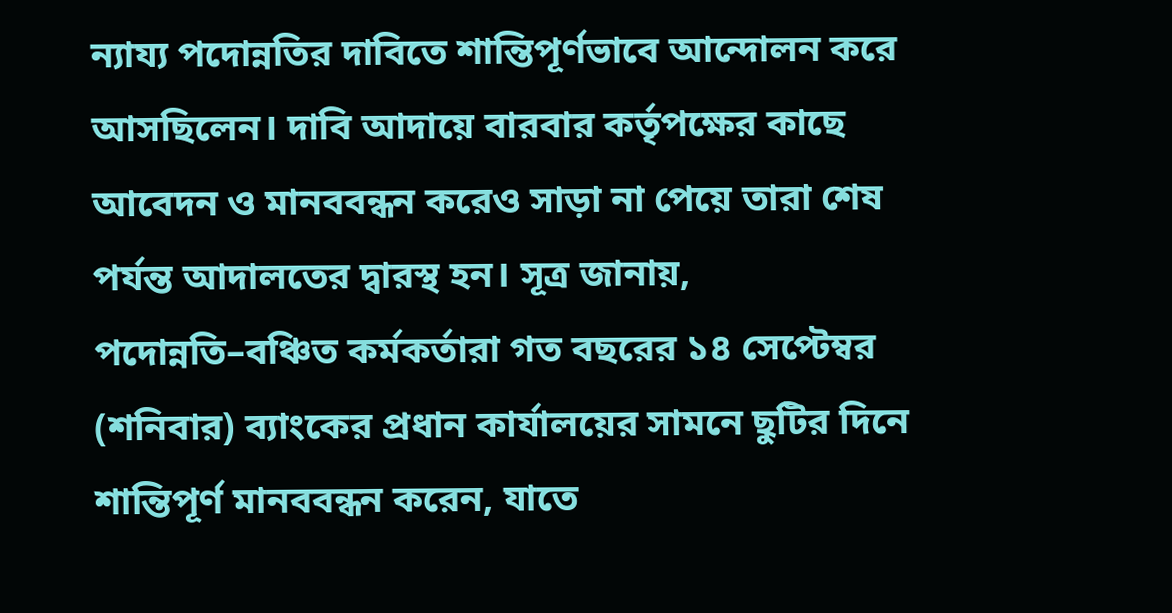ন্যায্য পদোন্নতির দাবিতে শান্তিপূর্ণভাবে আন্দোলন করে আসছিলেন। দাবি আদায়ে বারবার কর্তৃপক্ষের কাছে আবেদন ও মানববন্ধন করেও সাড়া না পেয়ে তারা শেষ পর্যন্ত আদালতের দ্বারস্থ হন। সূত্র জানায়, পদোন্নতি–বঞ্চিত কর্মকর্তারা গত বছরের ১৪ সেপ্টেম্বর (শনিবার) ব্যাংকের প্রধান কার্যালয়ের সামনে ছুটির দিনে শান্তিপূর্ণ মানববন্ধন করেন, যাতে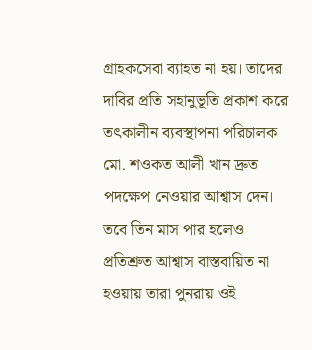গ্রাহকসেবা ব্যাহত না হয়। তাদের দাবির প্রতি সহানুভূতি প্রকাশ করে তৎকালীন ব্যবস্থাপনা পরিচালক মো. শওকত আলী খান দ্রুত পদক্ষেপ নেওয়ার আশ্বাস দেন। তবে তিন মাস পার হলেও প্রতিশ্রুত আশ্বাস বাস্তবায়িত না হওয়ায় তারা পুনরায় ওই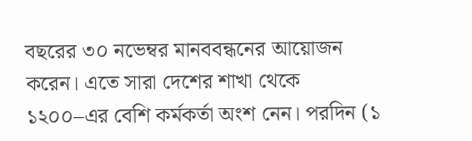বছরের ৩০ নভেম্বর মানববন্ধনের আয়োজন করেন। এতে সারা দেশের শাখা থেকে ১২০০–এর বেশি কর্মকর্তা অংশ নেন। পরদিন (১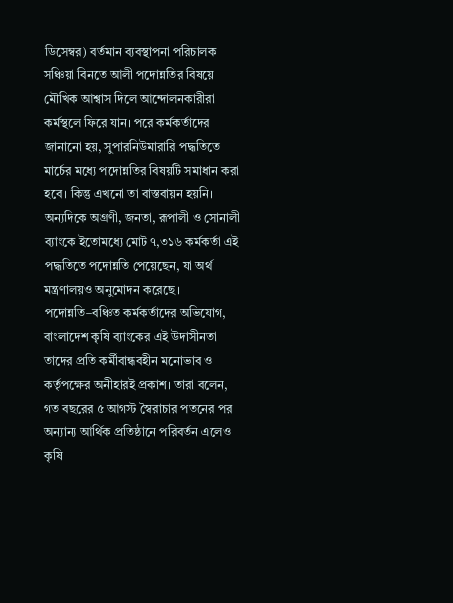ডিসেম্বর) বর্তমান ব্যবস্থাপনা পরিচালক সঞ্চিয়া বিনতে আলী পদোন্নতির বিষয়ে মৌখিক আশ্বাস দিলে আন্দোলনকারীরা কর্মস্থলে ফিরে যান। পরে কর্মকর্তাদের জানানো হয়, সুপারনিউমারারি পদ্ধতিতে মার্চের মধ্যে পদোন্নতির বিষয়টি সমাধান করা হবে। কিন্তু এখনো তা বাস্তবায়ন হয়নি। অন্যদিকে অগ্রণী, জনতা, রূপালী ও সোনালী ব্যাংকে ইতোমধ্যে মোট ৭,৩১৬ কর্মকর্তা এই পদ্ধতিতে পদোন্নতি পেয়েছেন, যা অর্থ মন্ত্রণালয়ও অনুমোদন করেছে। পদোন্নতি–বঞ্চিত কর্মকর্তাদের অভিযোগ, বাংলাদেশ কৃষি ব্যাংকের এই উদাসীনতা তাদের প্রতি কর্মীবান্ধবহীন মনোভাব ও কর্তৃপক্ষের অনীহারই প্রকাশ। তারা বলেন, গত বছরের ৫ আগস্ট স্বৈরাচার পতনের পর অন্যান্য আর্থিক প্রতিষ্ঠানে পরিবর্তন এলেও কৃষি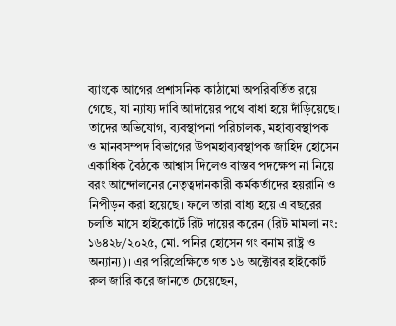ব্যাংকে আগের প্রশাসনিক কাঠামো অপরিবর্তিত রয়ে গেছে, যা ন্যায্য দাবি আদায়ের পথে বাধা হয়ে দাঁড়িয়েছে। তাদের অভিযোগ, ব্যবস্থাপনা পরিচালক, মহাব্যবস্থাপক ও মানবসম্পদ বিভাগের উপমহাব্যবস্থাপক জাহিদ হোসেন একাধিক বৈঠকে আশ্বাস দিলেও বাস্তব পদক্ষেপ না নিয়ে বরং আন্দোলনের নেতৃত্বদানকারী কর্মকর্তাদের হয়রানি ও নিপীড়ন করা হয়েছে। ফলে তারা বাধ্য হয়ে এ বছরের চলতি মাসে হাইকোর্টে রিট দায়ের করেন (রিট মামলা নং: ১৬৪২৮/২০২৫, মো. পনির হোসেন গং বনাম রাষ্ট্র ও অন্যান্য)। এর পরিপ্রেক্ষিতে গত ১৬ অক্টোবর হাইকোর্ট রুল জারি করে জানতে চেয়েছেন,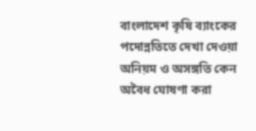বাংলাদেশ কৃষি ব্যাংকের পদোন্নতিতে দেখা দেওয়া অনিয়ম ও অসঙ্গতি কেন অবৈধ ঘোষণা করা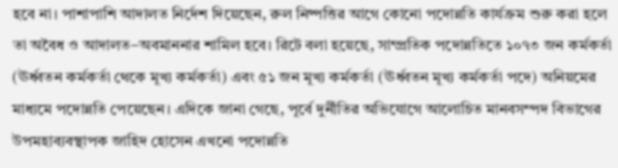হবে না। পাশাপাশি আদালত নির্দেশ দিয়েছেন, রুল নিষ্পত্তির আগে কোনো পদোন্নতি কার্যক্রম শুরু করা হলে তা অবৈধ ও আদালত–অবমাননার শামিল হবে। রিটে বলা হয়েছে, সাম্প্রতিক পদোন্নতিতে ১০৭৩ জন কর্মকর্তা (ঊর্ধ্বতন কর্মকর্তা থেকে মূখ্য কর্মকর্তা) এবং ৫১ জন মূখ্য কর্মকর্তা (ঊর্ধ্বতন মূখ্য কর্মকর্তা পদে) অনিয়মের মাধ্যমে পদোন্নতি পেয়েছেন। এদিকে জানা গেছে, পূর্বে দুর্নীতির অভিযোগে আলোচিত মানবসম্পদ বিভাগের উপমহাব্যবস্থাপক জাহিদ হোসেন এখনো পদোন্নতি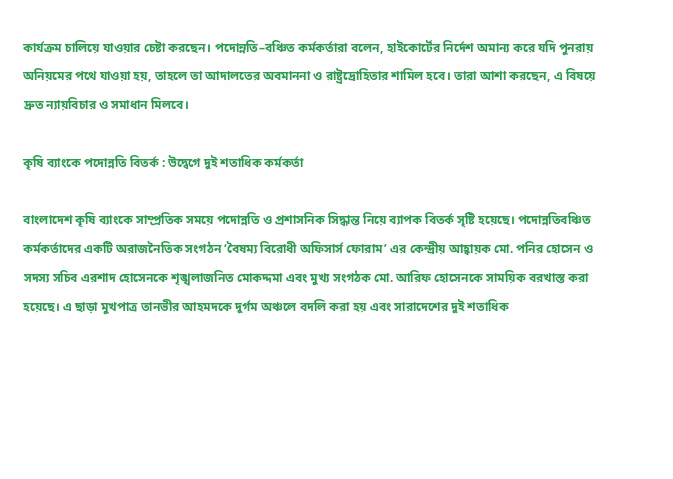কার্যক্রম চালিয়ে যাওয়ার চেষ্টা করছেন। পদোন্নতি–বঞ্চিত কর্মকর্তারা বলেন, হাইকোর্টের নির্দেশ অমান্য করে যদি পুনরায় অনিয়মের পথে যাওয়া হয়, তাহলে তা আদালতের অবমাননা ও রাষ্ট্রদ্রোহিতার শামিল হবে। তারা আশা করছেন, এ বিষয়ে দ্রুত ন্যায়বিচার ও সমাধান মিলবে।

কৃষি ব্যাংকে পদোন্নতি বিতর্ক : উদ্বেগে দুই শতাধিক কর্মকর্তা

বাংলাদেশ কৃষি ব্যাংকে সাম্প্রতিক সময়ে পদোন্নতি ও প্রশাসনিক সিদ্ধান্ত নিয়ে ব্যাপক বিতর্ক সৃষ্টি হয়েছে। পদোন্নতিবঞ্চিত কর্মকর্তাদের একটি অরাজনৈতিক সংগঠন ‘বৈষম্য বিরোধী অফিসার্স ফোরাম’ এর কেন্দ্রীয় আহ্বায়ক মো. পনির হোসেন ও সদস্য সচিব এরশাদ হোসেনকে শৃঙ্খলাজনিত মোকদ্দমা এবং মুখ্য সংগঠক মো. আরিফ হোসেনকে সাময়িক বরখাস্ত করা হয়েছে। এ ছাড়া মুখপাত্র তানভীর আহমদকে দুর্গম অঞ্চলে বদলি করা হয় এবং সারাদেশের দুই শতাধিক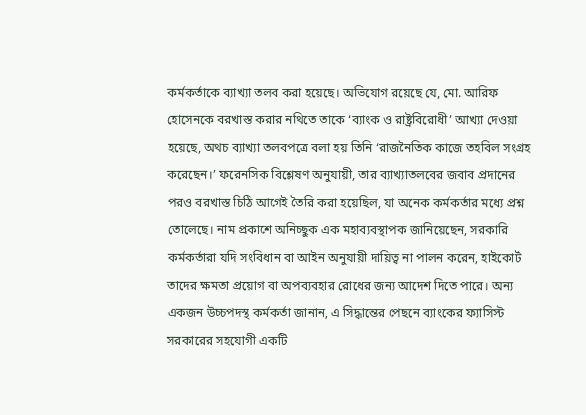কর্মকর্তাকে ব্যাখ্যা তলব করা হয়েছে। অভিযোগ রয়েছে যে, মো. আরিফ হোসেনকে বরখাস্ত করার নথিতে তাকে ‘ব্যাংক ও রাষ্ট্রবিরোধী’ আখ্যা দেওয়া হয়েছে, অথচ ব্যাখ্যা তলবপত্রে বলা হয় তিনি ‘রাজনৈতিক কাজে তহবিল সংগ্রহ করেছেন।’ ফরেনসিক বিশ্লেষণ অনুযায়ী, তার ব্যাখ্যাতলবের জবাব প্রদানের পরও বরখাস্ত চিঠি আগেই তৈরি করা হয়েছিল, যা অনেক কর্মকর্তার মধ্যে প্রশ্ন তোলেছে। নাম প্রকাশে অনিচ্ছুক এক মহাব্যবস্থাপক জানিয়েছেন, সরকারি কর্মকর্তারা যদি সংবিধান বা আইন অনুযায়ী দায়িত্ব না পালন করেন, হাইকোর্ট তাদের ক্ষমতা প্রয়োগ বা অপব্যবহার রোধের জন্য আদেশ দিতে পারে। অন্য একজন উচ্চপদস্থ কর্মকর্তা জানান, এ সিদ্ধান্তের পেছনে ব্যাংকের ফ্যাসিস্ট সরকারের সহযোগী একটি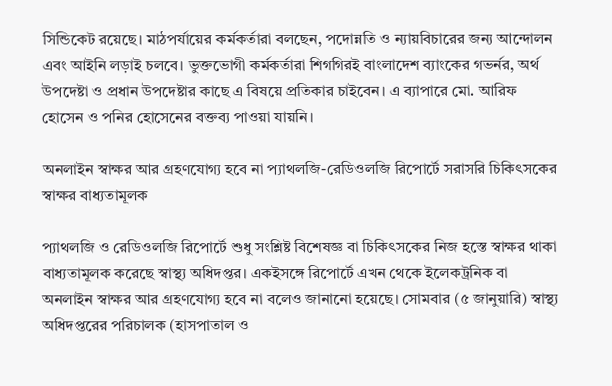সিন্ডিকেট রয়েছে। মাঠপর্যায়ের কর্মকর্তারা বলছেন, পদোন্নতি ও ন্যায়বিচারের জন্য আন্দোলন এবং আইনি লড়াই চলবে। ভুক্তভোগী কর্মকর্তারা শিগগিরই বাংলাদেশ ব্যাংকের গভর্নর, অর্থ উপদেষ্টা ও প্রধান উপদেষ্টার কাছে এ বিষয়ে প্রতিকার চাইবেন। এ ব্যাপারে মো. আরিফ হোসেন ও পনির হোসেনের বক্তব্য পাওয়া যায়নি।

অনলাইন স্বাক্ষর আর গ্রহণযোগ্য হবে না প্যাথলজি-রেডিওলজি রিপোর্টে সরাসরি চিকিৎসকের স্বাক্ষর বাধ্যতামূলক

প্যাথলজি ও রেডিওলজি রিপোর্টে শুধু সংশ্লিষ্ট বিশেষজ্ঞ বা চিকিৎসকের নিজ হস্তে স্বাক্ষর থাকা বাধ্যতামূলক করেছে স্বাস্থ্য অধিদপ্তর। একইসঙ্গে রিপোর্টে এখন থেকে ইলেকট্রনিক বা অনলাইন স্বাক্ষর আর গ্রহণযোগ্য হবে না বলেও জানানো হয়েছে। সোমবার (৫ জানুয়ারি) স্বাস্থ্য অধিদপ্তরের পরিচালক (হাসপাতাল ও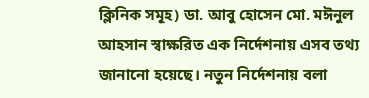ক্লিনিক সমূহ) ডা. আবু হোসেন মো. মঈনুল আহসান স্বাক্ষরিত এক নির্দেশনায় এসব তথ্য জানানো হয়েছে। নতুন নির্দেশনায় বলা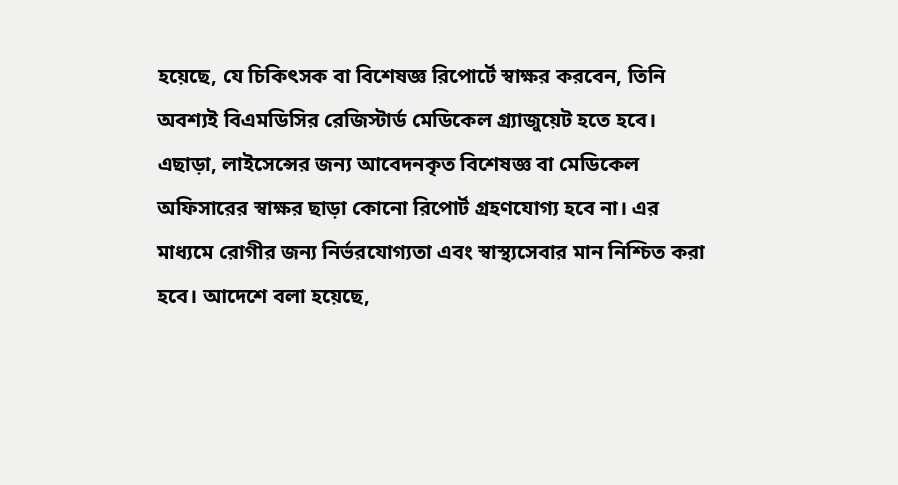হয়েছে, যে চিকিৎসক বা বিশেষজ্ঞ রিপোর্টে স্বাক্ষর করবেন, তিনি অবশ্যই বিএমডিসির রেজিস্টার্ড মেডিকেল গ্র্যাজুয়েট হতে হবে। এছাড়া, লাইসেন্সের জন্য আবেদনকৃত বিশেষজ্ঞ বা মেডিকেল অফিসারের স্বাক্ষর ছাড়া কোনো রিপোর্ট গ্রহণযোগ্য হবে না। এর মাধ্যমে রোগীর জন্য নির্ভরযোগ্যতা এবং স্বাস্থ্যসেবার মান নিশ্চিত করা হবে। আদেশে বলা হয়েছে,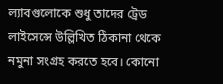ল্যাবগুলোকে শুধু তাদের ট্রেড লাইসেন্সে উল্লিখিত ঠিকানা থেকে নমুনা সংগ্রহ করতে হবে। কোনো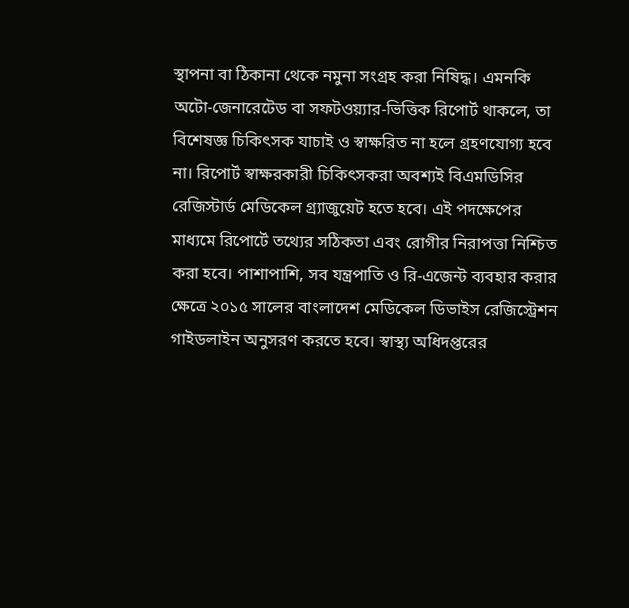স্থাপনা বা ঠিকানা থেকে নমুনা সংগ্রহ করা নিষিদ্ধ। এমনকি অটো-জেনারেটেড বা সফটওয়্যার-ভিত্তিক রিপোর্ট থাকলে, তা বিশেষজ্ঞ চিকিৎসক যাচাই ও স্বাক্ষরিত না হলে গ্রহণযোগ্য হবে না। রিপোর্ট স্বাক্ষরকারী চিকিৎসকরা অবশ্যই বিএমডিসির রেজিস্টার্ড মেডিকেল গ্র্যাজুয়েট হতে হবে। এই পদক্ষেপের মাধ্যমে রিপোর্টে তথ্যের সঠিকতা এবং রোগীর নিরাপত্তা নিশ্চিত করা হবে। পাশাপাশি, সব যন্ত্রপাতি ও রি-এজেন্ট ব্যবহার করার ক্ষেত্রে ২০১৫ সালের বাংলাদেশ মেডিকেল ডিভাইস রেজিস্ট্রেশন গাইডলাইন অনুসরণ করতে হবে। স্বাস্থ্য অধিদপ্তরের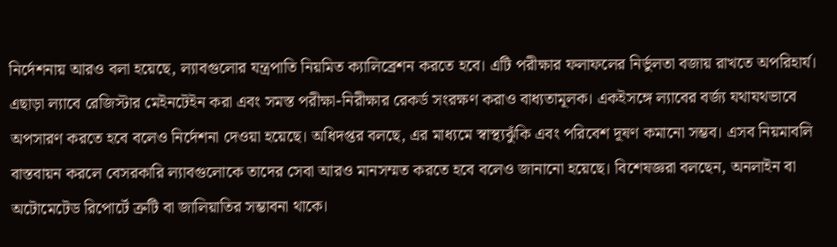নির্দেশনায় আরও বলা হয়েছে, ল্যাবগুলোর যন্ত্রপাতি নিয়মিত ক্যালিব্রেশন করতে হবে। এটি পরীক্ষার ফলাফলের নির্ভুলতা বজায় রাখতে অপরিহার্য। এছাড়া ল্যাবে রেজিস্টার মেইনটেইন করা এবং সমস্ত পরীক্ষা-নিরীক্ষার রেকর্ড সংরক্ষণ করাও বাধ্যতামূলক। একইসঙ্গে ল্যাবের বর্জ্য যথাযথভাবে অপসারণ করতে হবে বলেও নির্দেশনা দেওয়া হয়েছে। অধিদপ্তর বলছে, এর মাধ্যমে স্বাস্থ্যঝুঁকি এবং পরিবেশ দূষণ কমানো সম্ভব। এসব নিয়মাবলি বাস্তবায়ন করলে বেসরকারি ল্যাবগুলোকে তাদের সেবা আরও মানসম্মত করতে হবে বলেও জানানো হয়েছে। বিশেষজ্ঞরা বলছেন, অনলাইন বা অটোমেটেড রিপোর্টে ত্রুটি বা জালিয়াতির সম্ভাবনা থাকে।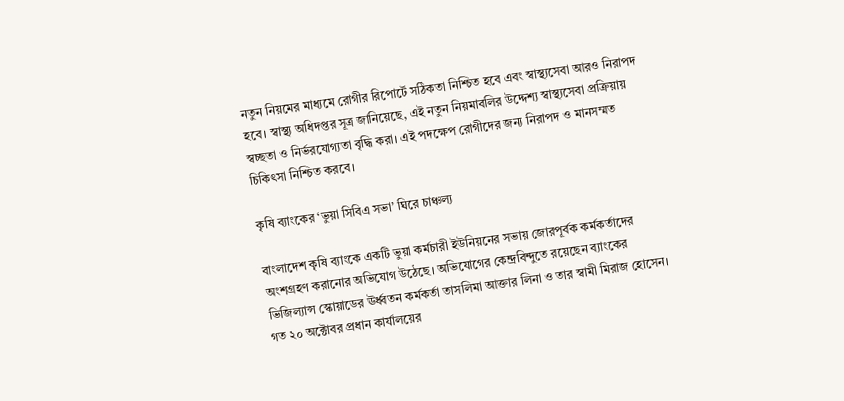নতুন নিয়মের মাধ্যমে রোগীর রিপোর্টে সঠিকতা নিশ্চিত হবে এবং স্বাস্থ্যসেবা আরও নিরাপদ হবে। স্বাস্থ্য অধিদপ্তর সূত্র জানিয়েছে, এই নতুন নিয়মাবলির উদ্দেশ্য স্বাস্থ্যসেবা প্রক্রিয়ায় স্বচ্ছতা ও নির্ভরযোগ্যতা বৃদ্ধি করা। এই পদক্ষেপ রোগীদের জন্য নিরাপদ ও মানসম্মত চিকিৎসা নিশ্চিত করবে।

কৃষি ব্যাংকের ‘ভুয়া সিবিএ সভা’ ঘিরে চাঞ্চল্য

বাংলাদেশ কৃষি ব্যাংকে একটি ভুয়া কর্মচারী ইউনিয়নের সভায় জোরপূর্বক কর্মকর্তাদের অংশগ্রহণ করানোর অভিযোগ উঠেছে। অভিযোগের কেন্দ্রবিন্দুতে রয়েছেন ব্যাংকের ভিজিল্যান্স স্কোয়াডের ঊর্ধ্বতন কর্মকর্তা তাসলিমা আক্তার লিনা ও তার স্বামী মিরাজ হোসেন। গত ২০ অক্টোবর প্রধান কার্যালয়ের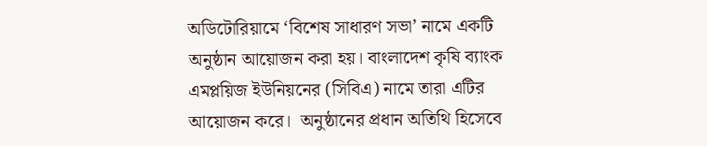অডিটোরিয়ামে ‘বিশেষ সাধারণ সভা’ নামে একটি অনুষ্ঠান আয়োজন করা হয়। বাংলাদেশ কৃষি ব্যাংক এমপ্লয়িজ ইউনিয়নের (সিবিএ) নামে তারা এটির আয়োজন করে।  অনুষ্ঠানের প্রধান অতিথি হিসেবে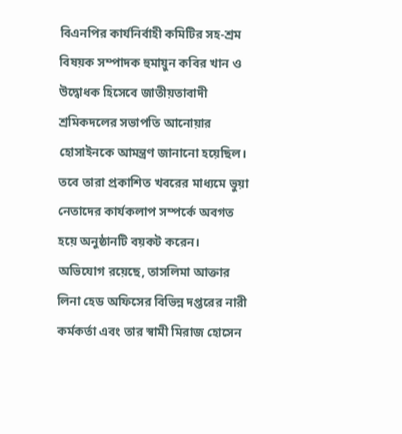বিএনপির কার্যনির্বাহী কমিটির সহ-শ্রম বিষয়ক সম্পাদক হুমায়ুন কবির খান ও উদ্বোধক হিসেবে জাতীয়তাবাদী শ্রমিকদলের সভাপতি আনোয়ার হোসাইনকে আমন্ত্রণ জানানো হয়েছিল। তবে তারা প্রকাশিত খবরের মাধ্যমে ভুয়া নেতাদের কার্যকলাপ সম্পর্কে অবগত হয়ে অনুষ্ঠানটি বয়কট করেন। অভিযোগ রয়েছে, তাসলিমা আক্তার লিনা হেড অফিসের বিভিন্ন দপ্তরের নারী কর্মকর্তা এবং তার স্বামী মিরাজ হোসেন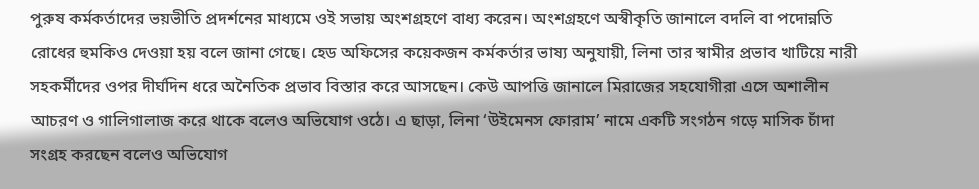পুরুষ কর্মকর্তাদের ভয়ভীতি প্রদর্শনের মাধ্যমে ওই সভায় অংশগ্রহণে বাধ্য করেন। অংশগ্রহণে অস্বীকৃতি জানালে বদলি বা পদোন্নতি রোধের হুমকিও দেওয়া হয় বলে জানা গেছে। হেড অফিসের কয়েকজন কর্মকর্তার ভাষ্য অনুযায়ী, লিনা তার স্বামীর প্রভাব খাটিয়ে নারী সহকর্মীদের ওপর দীর্ঘদিন ধরে অনৈতিক প্রভাব বিস্তার করে আসছেন। কেউ আপত্তি জানালে মিরাজের সহযোগীরা এসে অশালীন আচরণ ও গালিগালাজ করে থাকে বলেও অভিযোগ ওঠে। এ ছাড়া, লিনা ‘উইমেনস ফোরাম’ নামে একটি সংগঠন গড়ে মাসিক চাঁদা সংগ্রহ করছেন বলেও অভিযোগ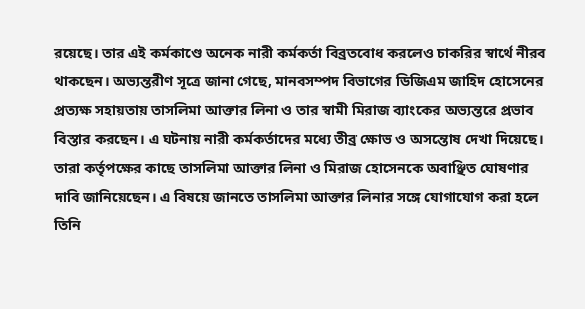রয়েছে। তার এই কর্মকাণ্ডে অনেক নারী কর্মকর্তা বিব্রতবোধ করলেও চাকরির স্বার্থে নীরব থাকছেন। অভ্যন্তরীণ সূত্রে জানা গেছে, মানবসম্পদ বিভাগের ডিজিএম জাহিদ হোসেনের প্রত্যক্ষ সহায়তায় তাসলিমা আক্তার লিনা ও তার স্বামী মিরাজ ব্যাংকের অভ্যন্তরে প্রভাব বিস্তার করছেন। এ ঘটনায় নারী কর্মকর্তাদের মধ্যে তীব্র ক্ষোভ ও অসন্তোষ দেখা দিয়েছে। তারা কর্তৃপক্ষের কাছে তাসলিমা আক্তার লিনা ও মিরাজ হোসেনকে অবাঞ্ছিত ঘোষণার দাবি জানিয়েছেন। এ বিষয়ে জানতে তাসলিমা আক্তার লিনার সঙ্গে যোগাযোগ করা হলে তিনি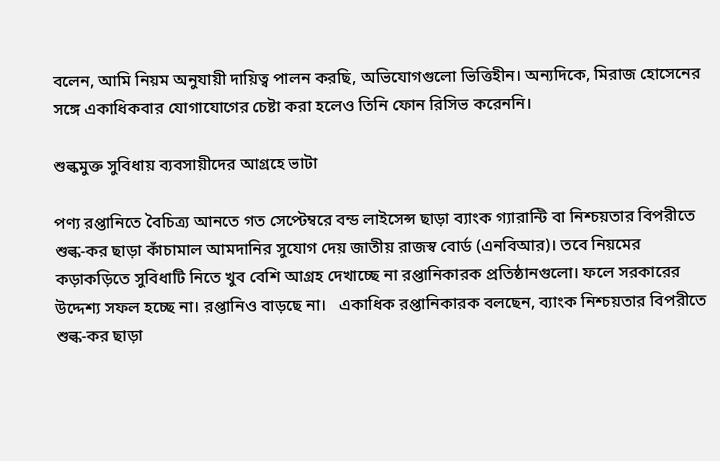বলেন, আমি নিয়ম অনুযায়ী দায়িত্ব পালন করছি, অভিযোগগুলো ভিত্তিহীন। অন্যদিকে, মিরাজ হোসেনের সঙ্গে একাধিকবার যোগাযোগের চেষ্টা করা হলেও তিনি ফোন রিসিভ করেননি।

শুল্কমুক্ত সুবিধায় ব্যবসায়ীদের আগ্রহে ভাটা

পণ্য রপ্তানিতে বৈচিত্র্য আনতে গত সেপ্টেম্বরে বন্ড লাইসেন্স ছাড়া ব্যাংক গ্যারান্টি বা নিশ্চয়তার বিপরীতে শুল্ক-কর ছাড়া কাঁচামাল আমদানির সুযোগ দেয় জাতীয় রাজস্ব বোর্ড (এনবিআর)। তবে নিয়মের কড়াকড়িতে সুবিধাটি নিতে খুব বেশি আগ্রহ দেখাচ্ছে না রপ্তানিকারক প্রতিষ্ঠানগুলো। ফলে সরকারের উদ্দেশ্য সফল হচ্ছে না। রপ্তানিও বাড়ছে না।   একাধিক রপ্তানিকারক বলছেন, ব্যাংক নিশ্চয়তার বিপরীতে শুল্ক-কর ছাড়া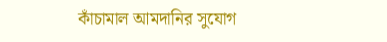কাঁচামাল আমদানির সুযোগ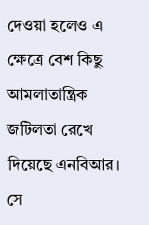দেওয়া হলেও এ ক্ষেত্রে বেশ কিছু আমলাতান্ত্রিক জটিলতা রেখে দিয়েছে এনবিআর। সে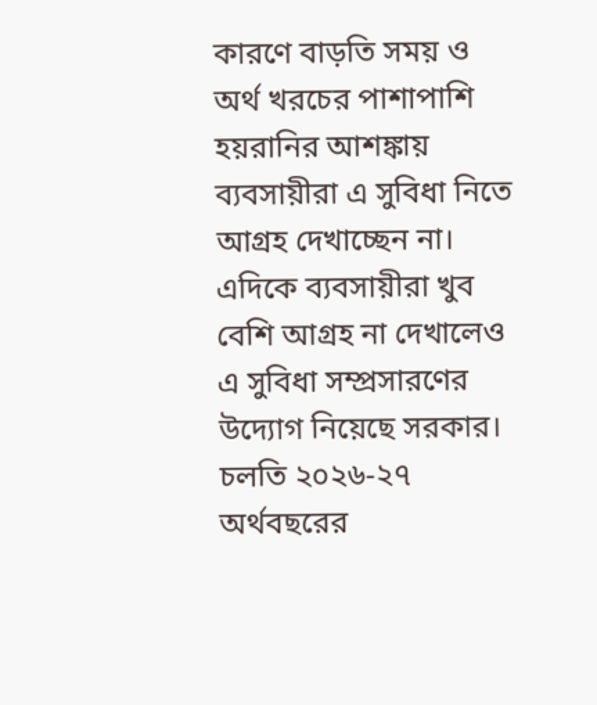কারণে বাড়তি সময় ও অর্থ খরচের পাশাপাশি হয়রানির আশঙ্কায় ব্যবসায়ীরা এ সুবিধা নিতে আগ্রহ দেখাচ্ছেন না।   এদিকে ব্যবসায়ীরা খুব বেশি আগ্রহ না দেখালেও এ সুবিধা সম্প্রসারণের উদ্যোগ নিয়েছে সরকার। চলতি ২০২৬-২৭ অর্থবছরের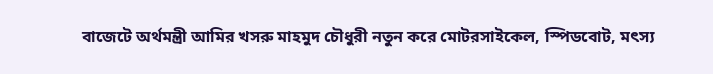বাজেটে অর্থমন্ত্রী আমির খসরু মাহমুদ চৌধুরী নতুন করে মোটরসাইকেল, স্পিডবোট, মৎস্য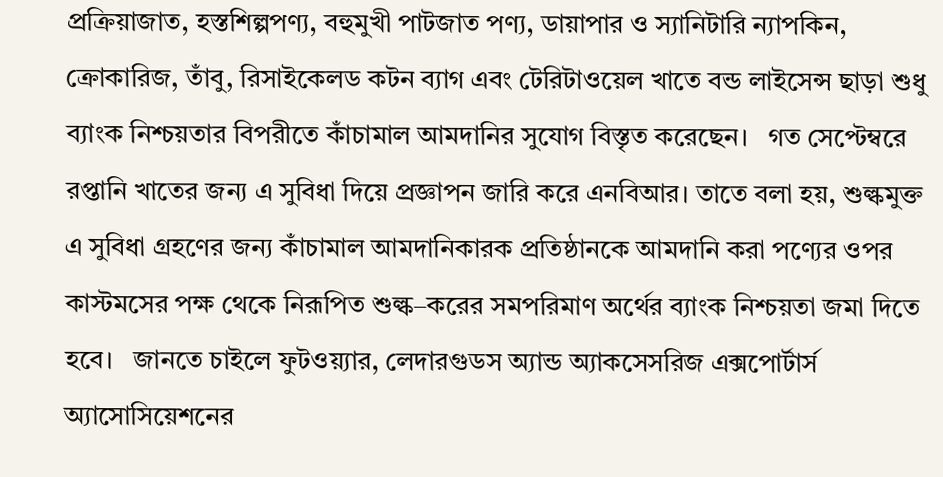প্রক্রিয়াজাত, হস্তশিল্পপণ্য, বহুমুখী পাটজাত পণ্য, ডায়াপার ও স্যানিটারি ন্যাপকিন, ক্রোকারিজ, তাঁবু, রিসাইকেলড কটন ব্যাগ এবং টেরিটাওয়েল খাতে বন্ড লাইসেন্স ছাড়া শুধু ব্যাংক নিশ্চয়তার বিপরীতে কাঁচামাল আমদানির সুযোগ বিস্তৃত করেছেন।   গত সেপ্টেম্বরে রপ্তানি খাতের জন্য এ সুবিধা দিয়ে প্রজ্ঞাপন জারি করে এনবিআর। তাতে বলা হয়, শুল্কমুক্ত এ সুবিধা গ্রহণের জন্য কাঁচামাল আমদানিকারক প্রতিষ্ঠানকে আমদানি করা পণ্যের ওপর কাস্টমসের পক্ষ থেকে নিরূপিত শুল্ক–করের সমপরিমাণ অর্থের ব্যাংক নিশ্চয়তা জমা দিতে হবে।   জানতে চাইলে ফুটওয়্যার, লেদারগুডস অ্যান্ড অ্যাকসেসরিজ এক্সপোর্টার্স অ্যাসোসিয়েশনের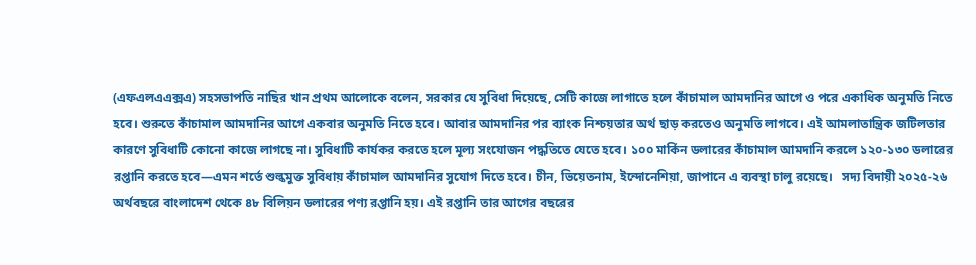(এফএলএএক্সএ) সহসভাপতি নাছির খান প্রথম আলোকে বলেন, সরকার যে সুবিধা দিয়েছে, সেটি কাজে লাগাতে হলে কাঁচামাল আমদানির আগে ও পরে একাধিক অনুমতি নিতে হবে। শুরুতে কাঁচামাল আমদানির আগে একবার অনুমতি নিতে হবে। আবার আমদানির পর ব্যাংক নিশ্চয়তার অর্থ ছাড় করতেও অনুমতি লাগবে। এই আমলাতান্ত্রিক জটিলতার কারণে সুবিধাটি কোনো কাজে লাগছে না। সুবিধাটি কার্যকর করতে হলে মূল্য সংযোজন পদ্ধতিতে যেতে হবে। ১০০ মার্কিন ডলারের কাঁচামাল আমদানি করলে ১২০-১৩০ ডলারের রপ্তানি করতে হবে—এমন শর্তে শুল্কমুক্ত সুবিধায় কাঁচামাল আমদানির সুযোগ দিতে হবে। চীন, ভিয়েতনাম, ইন্দোনেশিয়া, জাপানে এ ব্যবস্থা চালু রয়েছে।   সদ্য বিদায়ী ২০২৫-২৬ অর্থবছরে বাংলাদেশ থেকে ৪৮ বিলিয়ন ডলারের পণ্য রপ্তানি হয়। এই রপ্তানি তার আগের বছরের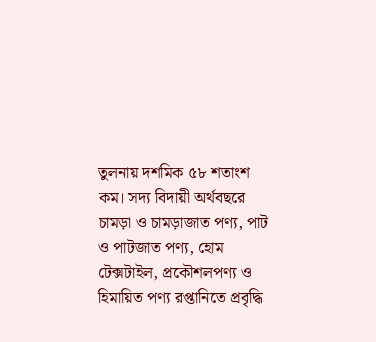তুলনায় দশমিক ৫৮ শতাংশ কম। সদ্য বিদায়ী অর্থবছরে চামড়া ও চামড়াজাত পণ্য, পাট ও পাটজাত পণ্য, হোম টেক্সটাইল, প্রকৌশলপণ্য ও হিমায়িত পণ্য রপ্তানিতে প্রবৃদ্ধি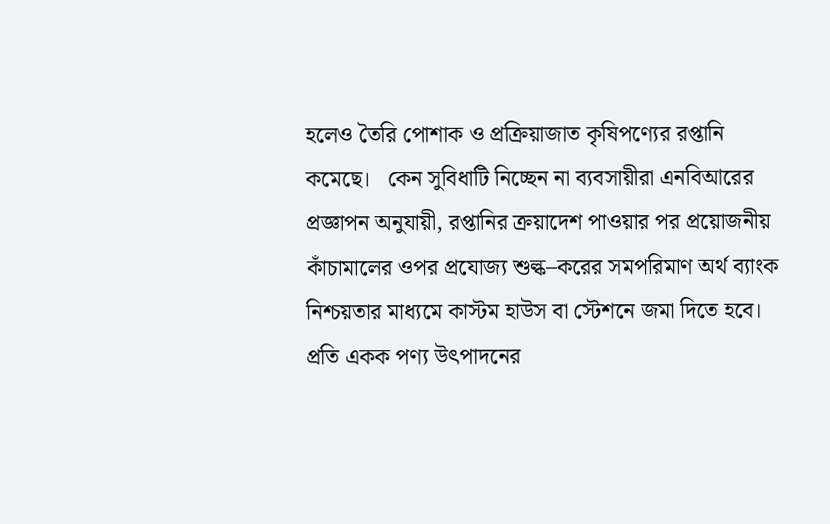হলেও তৈরি পোশাক ও প্রক্রিয়াজাত কৃষিপণ্যের রপ্তানি কমেছে।   কেন সুবিধাটি নিচ্ছেন না ব্যবসায়ীরা এনবিআরের প্রজ্ঞাপন অনুযায়ী, রপ্তানির ক্রয়াদেশ পাওয়ার পর প্রয়োজনীয় কাঁচামালের ওপর প্রযোজ্য শুল্ক–করের সমপরিমাণ অর্থ ব্যাংক নিশ্চয়তার মাধ্যমে কাস্টম হাউস বা স্টেশনে জমা দিতে হবে। প্রতি একক পণ্য উৎপাদনের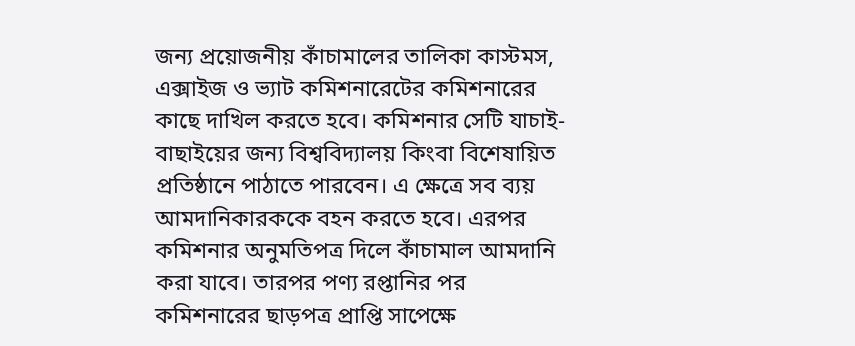জন্য প্রয়োজনীয় কাঁচামালের তালিকা কাস্টমস, এক্সাইজ ও ভ্যাট কমিশনারেটের কমিশনারের কাছে দাখিল করতে হবে। কমিশনার সেটি যাচাই-বাছাইয়ের জন্য বিশ্ববিদ্যালয় কিংবা বিশেষায়িত প্রতিষ্ঠানে পাঠাতে পারবেন। এ ক্ষেত্রে সব ব্যয় আমদানিকারককে বহন করতে হবে। এরপর কমিশনার অনুমতিপত্র দিলে কাঁচামাল আমদানি করা যাবে। তারপর পণ্য রপ্তানির পর কমিশনারের ছাড়পত্র প্রাপ্তি সাপেক্ষে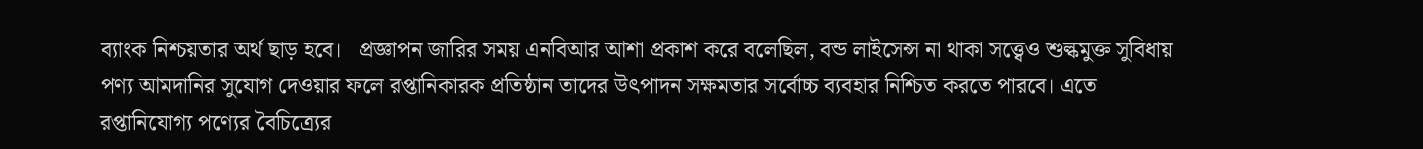ব্যাংক নিশ্চয়তার অর্থ ছাড় হবে।   প্রজ্ঞাপন জারির সময় এনবিআর আশা প্রকাশ করে বলেছিল, বন্ড লাইসেন্স না থাকা সত্ত্বেও শুল্কমুক্ত সুবিধায় পণ্য আমদানির সুযোগ দেওয়ার ফলে রপ্তানিকারক প্রতিষ্ঠান তাদের উৎপাদন সক্ষমতার সর্বোচ্চ ব্যবহার নিশ্চিত করতে পারবে। এতে রপ্তানিযোগ্য পণ্যের বৈচিত্র্যের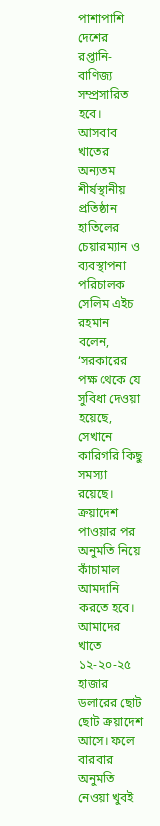পাশাপাশি দেশের রপ্তানি-বাণিজ্য সম্প্রসারিত হবে।   আসবাব খাতের অন্যতম শীর্ষস্থানীয় প্রতিষ্ঠান হাতিলের চেয়ারম্যান ও ব্যবস্থাপনা পরিচালক সেলিম এইচ রহমান বলেন, ‘সরকারের পক্ষ থেকে যে সুবিধা দেওয়া হয়েছে, সেখানে কারিগরি কিছু সমস্যা রয়েছে। ক্রয়াদেশ পাওয়ার পর অনুমতি নিয়ে কাঁচামাল আমদানি করতে হবে। আমাদের খাতে ১২-২০-২৫ হাজার ডলারের ছোট ছোট ক্রয়াদেশ আসে। ফলে বারবার অনুমতি নেওয়া খুবই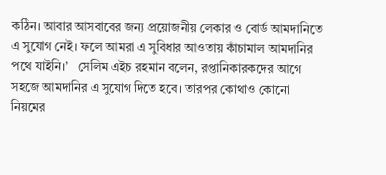কঠিন। আবার আসবাবের জন্য প্রয়োজনীয় লেকার ও বোর্ড আমদানিতে এ সুযোগ নেই। ফলে আমরা এ সুবিধার আওতায় কাঁচামাল আমদানির পথে যাইনি।’   সেলিম এইচ রহমান বলেন, রপ্তানিকারকদের আগে সহজে আমদানির এ সুযোগ দিতে হবে। তারপর কোথাও কোনো নিয়মের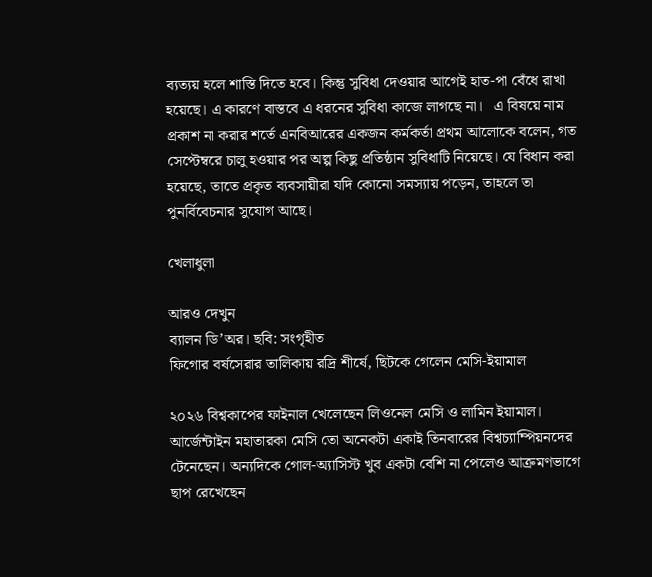ব্যত্যয় হলে শাস্তি দিতে হবে। কিন্তু সুবিধা দেওয়ার আগেই হাত-পা বেঁধে রাখা হয়েছে। এ কারণে বাস্তবে এ ধরনের সুবিধা কাজে লাগছে না।   এ বিষয়ে নাম প্রকাশ না করার শর্তে এনবিআরের একজন কর্মকর্তা প্রথম আলোকে বলেন, গত সেপ্টেম্বরে চালু হওয়ার পর অল্প কিছু প্রতিষ্ঠান সুবিধাটি নিয়েছে। যে বিধান করা হয়েছে, তাতে প্রকৃত ব্যবসায়ীরা যদি কোনো সমস্যায় পড়েন, তাহলে তা পুনর্বিবেচনার সুযোগ আছে।

খেলাধুলা

আরও দেখুন
ব্যালন ডি’অর। ছবি: সংগৃহীত
ফিগোর বর্ষসেরার তালিকায় রদ্রি শীর্ষে, ছিটকে গেলেন মেসি-ইয়ামাল

২০২৬ বিশ্বকাপের ফাইনাল খেলেছেন লিওনেল মেসি ও লামিন ইয়ামাল। আর্জেন্টাইন মহাতারকা মেসি তো অনেকটা একাই তিনবারের বিশ্বচ্যাম্পিয়নদের টেনেছেন। অন্যদিকে গোল-অ্যাসিস্ট খুব একটা বেশি না পেলেও আক্রমণভাগে ছাপ রেখেছেন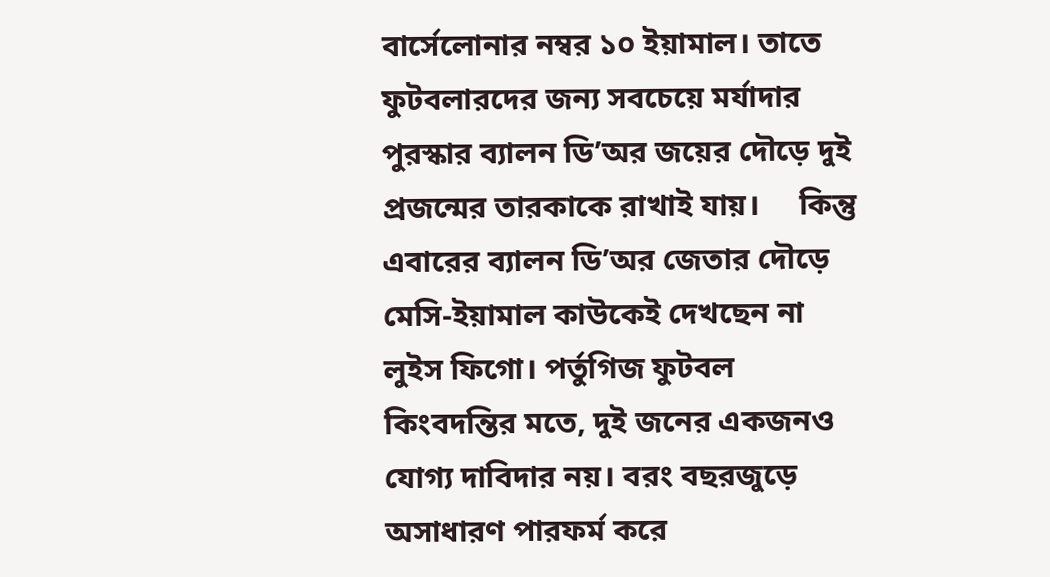বার্সেলোনার নম্বর ১০ ইয়ামাল। তাতে ফুটবলারদের জন্য সবচেয়ে মর্যাদার পুরস্কার ব্যালন ডি’অর জয়ের দৌড়ে দুই প্রজন্মের তারকাকে রাখাই যায়।     কিন্তু এবারের ব্যালন ডি’অর জেতার দৌড়ে মেসি-ইয়ামাল কাউকেই দেখছেন না লুইস ফিগো। পর্তুগিজ ফুটবল কিংবদন্তির মতে, দুই জনের একজনও যোগ্য দাবিদার নয়। বরং বছরজুড়ে অসাধারণ পারফর্ম করে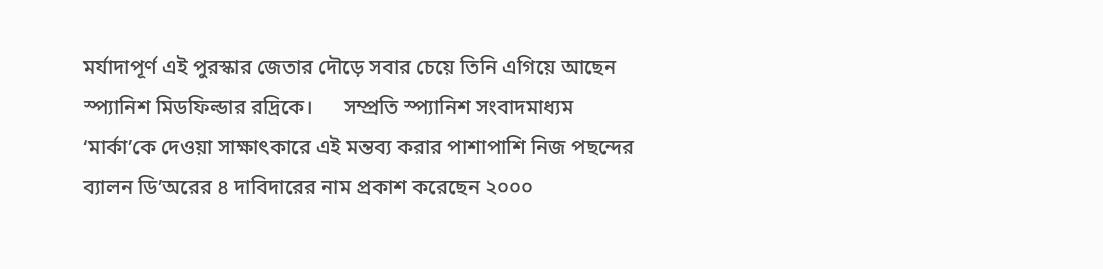মর্যাদাপূর্ণ এই পুরস্কার জেতার দৌড়ে সবার চেয়ে তিনি এগিয়ে আছেন স্প্যানিশ মিডফিল্ডার রদ্রিকে।      সম্প্রতি স্প্যানিশ সংবাদমাধ্যম ‘মার্কা’কে দেওয়া সাক্ষাৎকারে এই মন্তব্য করার পাশাপাশি নিজ পছন্দের ব্যালন ডি’অরের ৪ দাবিদারের নাম প্রকাশ করেছেন ২০০০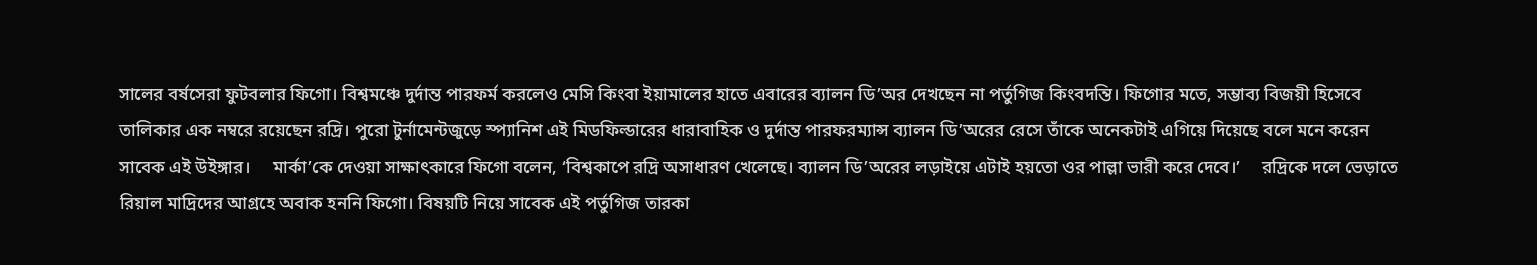সালের বর্ষসেরা ফুটবলার ফিগো। বিশ্বমঞ্চে দুর্দান্ত পারফর্ম করলেও মেসি কিংবা ইয়ামালের হাতে এবারের ব্যালন ডি’অর দেখছেন না পর্তুগিজ কিংবদন্তি। ফিগোর মতে, সম্ভাব্য বিজয়ী হিসেবে তালিকার এক নম্বরে রয়েছেন রদ্রি। পুরো টুর্নামেন্টজুড়ে স্প্যানিশ এই মিডফিল্ডারের ধারাবাহিক ও দুর্দান্ত পারফরম্যান্স ব্যালন ডি’অরের রেসে তাঁকে অনেকটাই এগিয়ে দিয়েছে বলে মনে করেন সাবেক এই উইঙ্গার।     মার্কা’কে দেওয়া সাক্ষাৎকারে ফিগো বলেন, ‘বিশ্বকাপে রদ্রি অসাধারণ খেলেছে। ব্যালন ডি’অরের লড়াইয়ে এটাই হয়তো ওর পাল্লা ভারী করে দেবে।’     রদ্রিকে দলে ভেড়াতে রিয়াল মাদ্রিদের আগ্রহে অবাক হননি ফিগো। বিষয়টি নিয়ে সাবেক এই পর্তুগিজ তারকা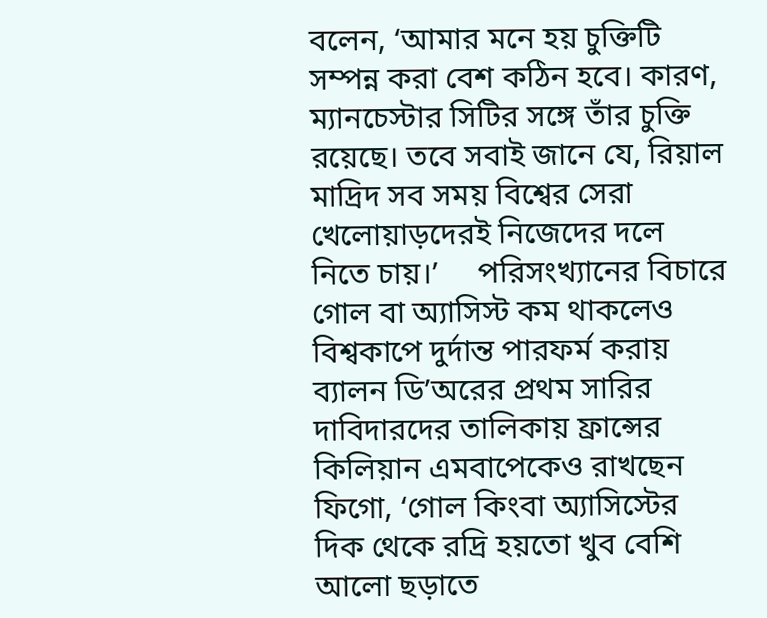বলেন, ‘আমার মনে হয় চুক্তিটি সম্পন্ন করা বেশ কঠিন হবে। কারণ, ম্যানচেস্টার সিটির সঙ্গে তাঁর চুক্তি রয়েছে। তবে সবাই জানে যে, রিয়াল মাদ্রিদ সব সময় বিশ্বের সেরা খেলোয়াড়দেরই নিজেদের দলে নিতে চায়।’     পরিসংখ্যানের বিচারে গোল বা অ্যাসিস্ট কম থাকলেও বিশ্বকাপে দুর্দান্ত পারফর্ম করায় ব্যালন ডি’অরের প্রথম সারির দাবিদারদের তালিকায় ফ্রান্সের কিলিয়ান এমবাপেকেও রাখছেন ফিগো, ‘গোল কিংবা অ্যাসিস্টের দিক থেকে রদ্রি হয়তো খুব বেশি আলো ছড়াতে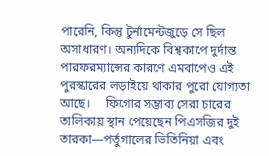পারেনি, কিন্তু টুর্নামেন্টজুড়ে সে ছিল অসাধারণ। অন্যদিকে বিশ্বকাপে দুর্দান্ত পারফরম্যান্সের কারণে এমবাপেও এই পুরস্কারের লড়াইয়ে থাকার পুরো যোগ্যতা আছে।     ফিগোর সম্ভাব্য সেরা চারের তালিকায় স্থান পেয়েছেন পিএসজির দুই তারকা—পর্তুগালের ভিতিনিয়া এবং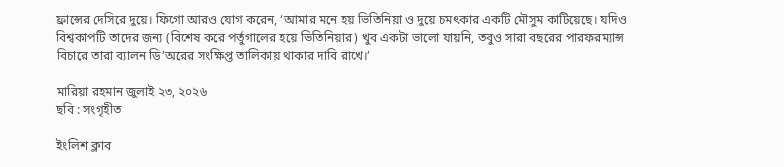ফ্রান্সের দেসিরে দুয়ে। ফিগো আরও যোগ করেন, ‘আমার মনে হয় ভিতিনিয়া ও দুয়ে চমৎকার একটি মৌসুম কাটিয়েছে। যদিও বিশ্বকাপটি তাদের জন্য (বিশেষ করে পর্তুগালের হয়ে ভিতিনিয়ার) খুব একটা ভালো যায়নি, তবুও সারা বছরের পারফরম্যান্স বিচারে তারা ব্যালন ডি’অরের সংক্ষিপ্ত তালিকায় থাকার দাবি রাখে।’

মারিয়া রহমান জুলাই ২৩, ২০২৬
ছবি : সংগৃহীত

ইংলিশ ক্লাব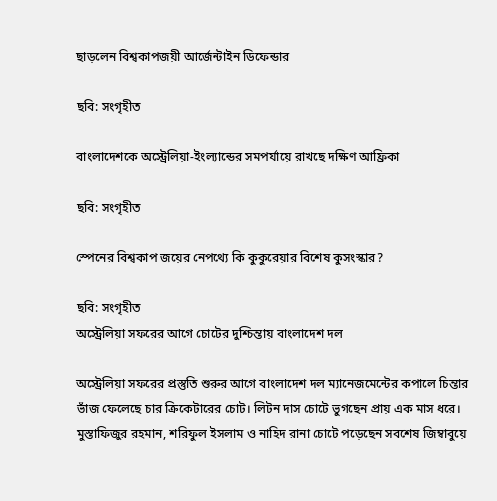ছাড়লেন বিশ্বকাপজয়ী আর্জেন্টাইন ডিফেন্ডার

ছবি: সংগৃহীত

বাংলাদেশকে অস্ট্রেলিয়া-ইংল্যান্ডের সমপর্যায়ে রাখছে দক্ষিণ আফ্রিকা

ছবি: সংগৃহীত

স্পেনের বিশ্বকাপ জয়ের নেপথ্যে কি কুকুরেয়ার বিশেষ কুসংস্কার?

ছবি: সংগৃহীত
অস্ট্রেলিয়া সফরের আগে চোটের দুশ্চিন্তায় বাংলাদেশ দল

অস্ট্রেলিয়া সফরের প্রস্তুতি শুরুর আগে বাংলাদেশ দল ম্যানেজমেন্টের কপালে চিন্তার ভাঁজ ফেলেছে চার ক্রিকেটারের চোট। লিটন দাস চোটে ভুগছেন প্রায় এক মাস ধরে। মুস্তাফিজুর রহমান, শরিফুল ইসলাম ও নাহিদ রানা চোটে পড়েছেন সবশেষ জিম্বাবুয়ে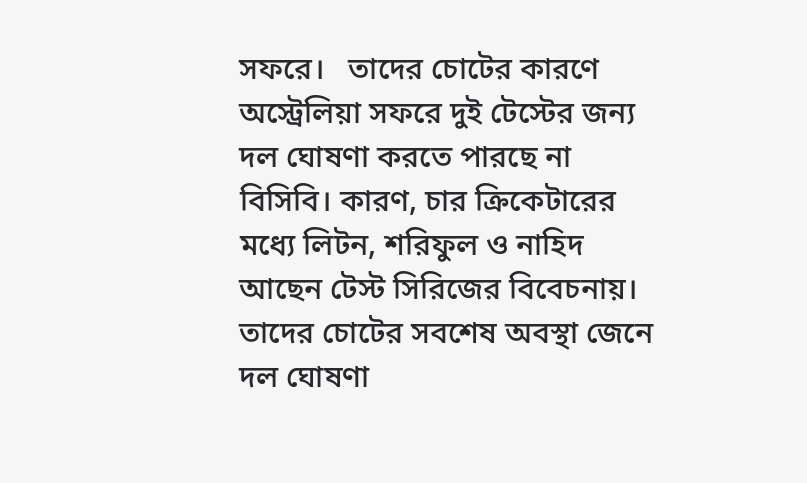সফরে।   তাদের চোটের কারণে অস্ট্রেলিয়া সফরে দুই টেস্টের জন্য দল ঘোষণা করতে পারছে না বিসিবি। কারণ, চার ক্রিকেটারের মধ্যে লিটন, শরিফুল ও নাহিদ আছেন টেস্ট সিরিজের বিবেচনায়। তাদের চোটের সবশেষ অবস্থা জেনে দল ঘোষণা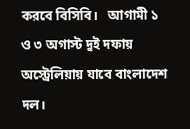করবে বিসিবি।   আগামী ১ ও ৩ অগাস্ট দুই দফায় অস্ট্রেলিয়ায় যাবে বাংলাদেশ দল।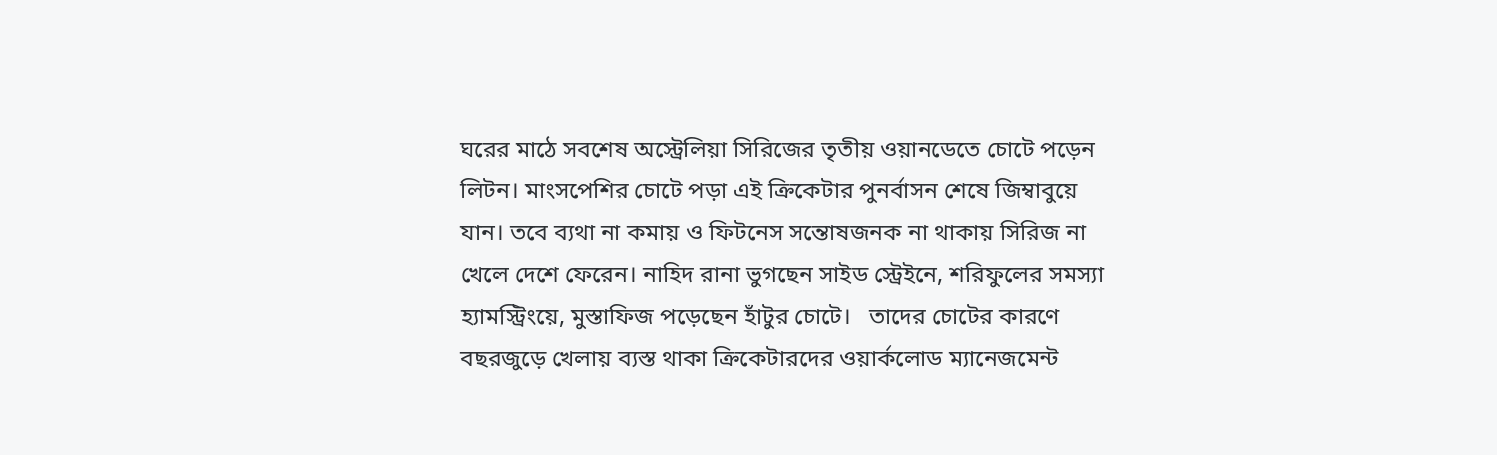ঘরের মাঠে সবশেষ অস্ট্রেলিয়া সিরিজের তৃতীয় ওয়ানডেতে চোটে পড়েন লিটন। মাংসপেশির চোটে পড়া এই ক্রিকেটার পুনর্বাসন শেষে জিম্বাবুয়ে যান। তবে ব্যথা না কমায় ও ফিটনেস সন্তোষজনক না থাকায় সিরিজ না খেলে দেশে ফেরেন। নাহিদ রানা ভুগছেন সাইড স্ট্রেইনে, শরিফুলের সমস্যা হ্যামস্ট্রিংয়ে, মুস্তাফিজ পড়েছেন হাঁটুর চোটে।   তাদের চোটের কারণে বছরজুড়ে খেলায় ব্যস্ত থাকা ক্রিকেটারদের ওয়ার্কলোড ম্যানেজমেন্ট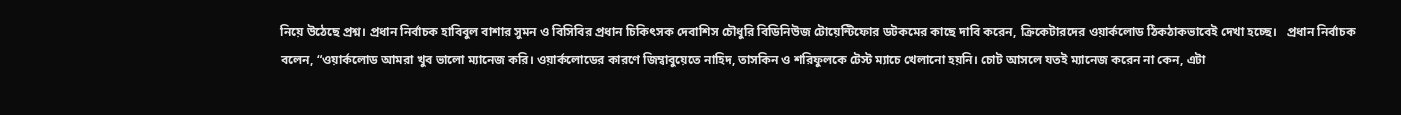নিয়ে উঠেছে প্রশ্ন। প্রধান নির্বাচক হাবিবুল বাশার সুমন ও বিসিবির প্রধান চিকিৎসক দেবাশিস চৌধুরি বিডিনিউজ টোয়েন্টিফোর ডটকমের কাছে দাবি করেন, ক্রিকেটারদের ওয়ার্কলোড ঠিকঠাকভাবেই দেখা হচ্ছে।   প্রধান নির্বাচক বলেন, “ওয়ার্কলোড আমরা খুব ভালো ম্যানেজ করি। ওয়ার্কলোডের কারণে জিম্বাবুয়েতে নাহিদ, তাসকিন ও শরিফুলকে টেস্ট ম্যাচে খেলানো হয়নি। চোট আসলে যতই ম্যানেজ করেন না কেন, এটা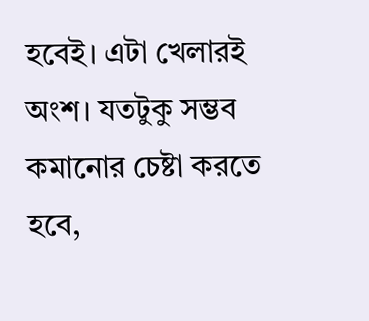হবেই। এটা খেলারই অংশ। যতটুকু সম্ভব কমানোর চেষ্টা করতে হবে,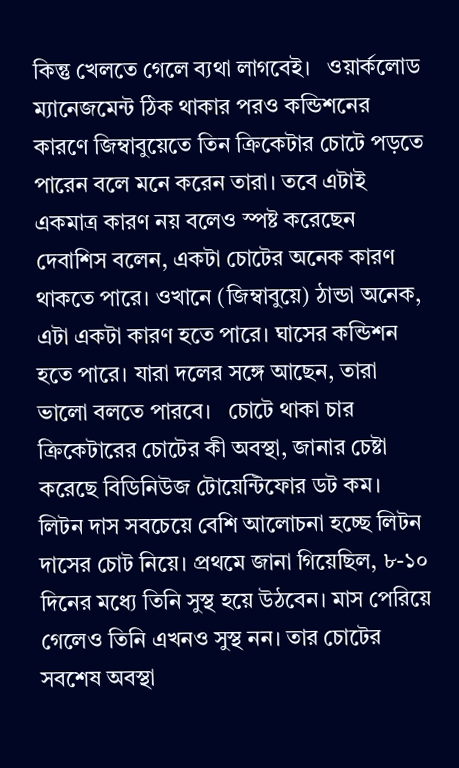কিন্তু খেলতে গেলে ব্যথা লাগবেই।   ওয়ার্কলোড ম্যানেজমেন্ট ঠিক থাকার পরও কন্ডিশনের কারণে জিম্বাবুয়েতে তিন ক্রিকেটার চোটে পড়তে পারেন বলে মনে করেন তারা। তবে এটাই একমাত্র কারণ নয় বলেও স্পষ্ট করেছেন   দেবাশিস বলেন, একটা চোটের অনেক কারণ থাকতে পারে। ওখানে (জিম্বাবুয়ে) ঠান্ডা অনেক, এটা একটা কারণ হতে পারে। ঘাসের কন্ডিশন হতে পারে। যারা দলের সঙ্গে আছেন, তারা ভালো বলতে পারবে।   চোটে থাকা চার ক্রিকেটারের চোটের কী অবস্থা, জানার চেষ্টা করেছে বিডিনিউজ টোয়েন্টিফোর ডট কম।   লিটন দাস সবচেয়ে বেশি আলোচনা হচ্ছে লিটন দাসের চোট নিয়ে। প্রথমে জানা গিয়েছিল, ৮-১০ দিনের মধ্যে তিনি সুস্থ হয়ে উঠবেন। মাস পেরিয়ে গেলেও তিনি এখনও সুস্থ নন। তার চোটের সবশেষ অবস্থা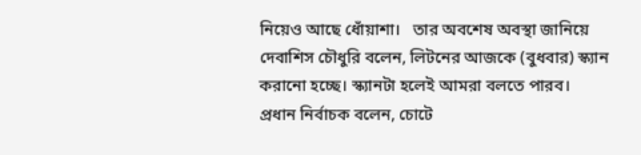নিয়েও আছে ধোঁয়াশা।   তার অবশেষ অবস্থা জানিয়ে দেবাশিস চৌধুরি বলেন, লিটনের আজকে (বুধবার) স্ক্যান করানো হচ্ছে। স্ক্যানটা হলেই আমরা বলতে পারব।   প্রধান নির্বাচক বলেন, চোটে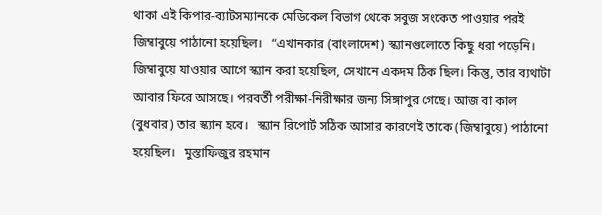থাকা এই কিপার-ব্যাটসম্যানকে মেডিকেল বিভাগ থেকে সবুজ সংকেত পাওয়ার পরই জিম্বাবুয়ে পাঠানো হয়েছিল।   “এখানকার (বাংলাদেশ) স্ক্যানগুলোতে কিছু ধরা পড়েনি। জিম্বাবুয়ে যাওয়ার আগে স্ক্যান করা হয়েছিল, সেখানে একদম ঠিক ছিল। কিন্তু, তার ব্যথাটা আবার ফিরে আসছে। পরবর্তী পরীক্ষা-নিরীক্ষার জন্য সিঙ্গাপুর গেছে। আজ বা কাল (বুধবার) তার স্ক্যান হবে।   স্ক্যান রিপোর্ট সঠিক আসার কারণেই তাকে (জিম্বাবুয়ে) পাঠানো হয়েছিল।   মুস্তাফিজুর রহমান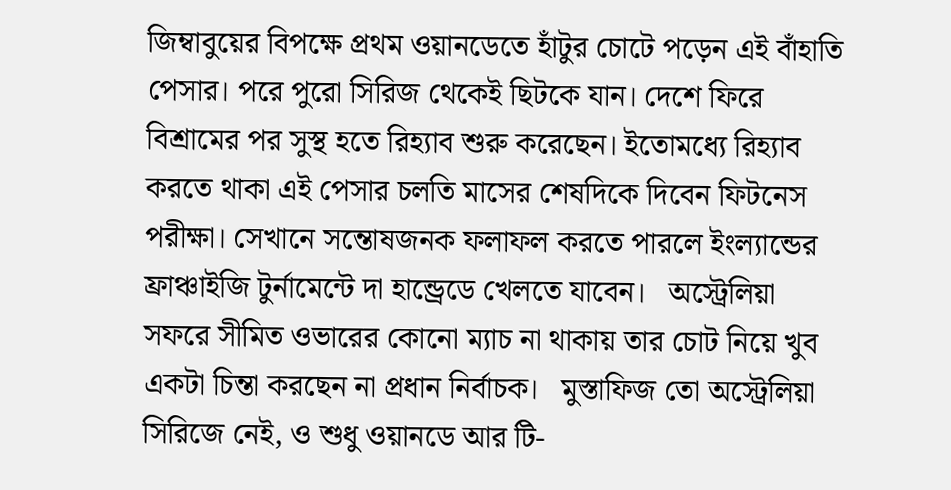জিম্বাবুয়ের বিপক্ষে প্রথম ওয়ানডেতে হাঁটুর চোটে পড়েন এই বাঁহাতি পেসার। পরে পুরো সিরিজ থেকেই ছিটকে যান। দেশে ফিরে বিশ্রামের পর সুস্থ হতে রিহ্যাব শুরু করেছেন। ইতোমধ্যে রিহ্যাব করতে থাকা এই পেসার চলতি মাসের শেষদিকে দিবেন ফিটনেস পরীক্ষা। সেখানে সন্তোষজনক ফলাফল করতে পারলে ইংল্যান্ডের ফ্রাঞ্চাইজি টুর্নামেন্টে দা হান্ড্রেডে খেলতে যাবেন।   অস্ট্রেলিয়া সফরে সীমিত ওভারের কোনো ম্যাচ না থাকায় তার চোট নিয়ে খুব একটা চিন্তা করছেন না প্রধান নির্বাচক।   মুস্তাফিজ তো অস্ট্রেলিয়া সিরিজে নেই, ও শুধু ওয়ানডে আর টি-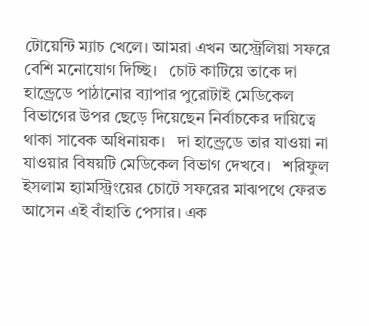টোয়েন্টি ম্যাচ খেলে। আমরা এখন অস্ট্রেলিয়া সফরে বেশি মনোযোগ দিচ্ছি।   চোট কাটিয়ে তাকে দা হান্ড্রেডে পাঠানোর ব্যাপার পুরোটাই মেডিকেল বিভাগের উপর ছেড়ে দিয়েছেন নির্বাচকের দায়িত্বে থাকা সাবেক অধিনায়ক।   দা হান্ড্রেডে তার যাওয়া না যাওয়ার বিষয়টি মেডিকেল বিভাগ দেখবে।   শরিফুল ইসলাম হ্যামস্ট্রিংয়ের চোটে সফরের মাঝপথে ফেরত আসেন এই বাঁহাতি পেসার। এক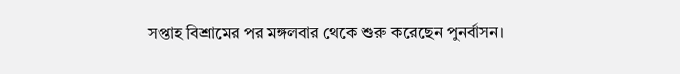সপ্তাহ বিশ্রামের পর মঙ্গলবার থেকে শুরু করেছেন পুনর্বাসন।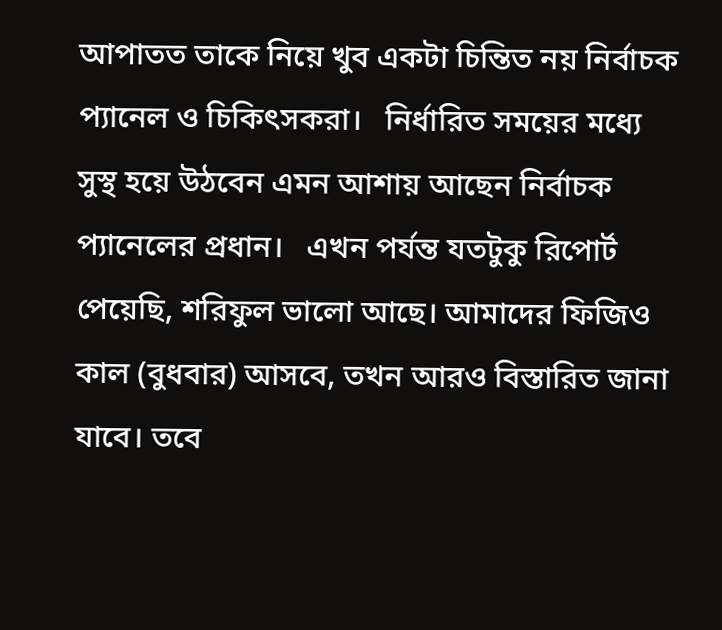আপাতত তাকে নিয়ে খুব একটা চিন্তিত নয় নির্বাচক প্যানেল ও চিকিৎসকরা।   নির্ধারিত সময়ের মধ্যে সুস্থ হয়ে উঠবেন এমন আশায় আছেন নির্বাচক প্যানেলের প্রধান।   এখন পর্যন্ত যতটুকু রিপোর্ট পেয়েছি, শরিফুল ভালো আছে। আমাদের ফিজিও কাল (বুধবার) আসবে, তখন আরও বিস্তারিত জানা যাবে। তবে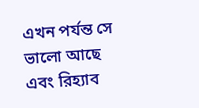এখন পর্যন্ত সে ভালো আছে এবং রিহ্যাব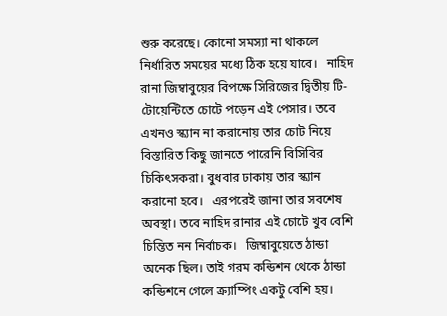শুরু করেছে। কোনো সমস্যা না থাকলে নির্ধারিত সময়ের মধ্যে ঠিক হয়ে যাবে।   নাহিদ রানা জিম্বাবুয়ের বিপক্ষে সিরিজের দ্বিতীয় টি-টোয়েন্টিতে চোটে পড়েন এই পেসার। তবে এখনও স্ক্যান না করানোয় তার চোট নিয়ে বিস্তারিত কিছু জানতে পারেনি বিসিবির চিকিৎসকরা। বুধবার ঢাকায় তার স্ক্যান করানো হবে।   এরপরেই জানা তার সবশেষ অবস্থা। তবে নাহিদ রানার এই চোটে খুব বেশি চিন্তিত নন নির্বাচক।   জিম্বাবুয়েতে ঠান্ডা অনেক ছিল। তাই গরম কন্ডিশন থেকে ঠান্ডা কন্ডিশনে গেলে ক্র্যাম্পিং একটু বেশি হয়।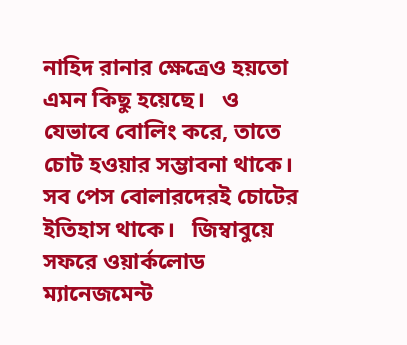নাহিদ রানার ক্ষেত্রেও হয়তো এমন কিছু হয়েছে।   ও যেভাবে বোলিং করে, তাতে চোট হওয়ার সম্ভাবনা থাকে। সব পেস বোলারদেরই চোটের ইতিহাস থাকে।   জিম্বাবুয়ে সফরে ওয়ার্কলোড ম্যানেজমেন্ট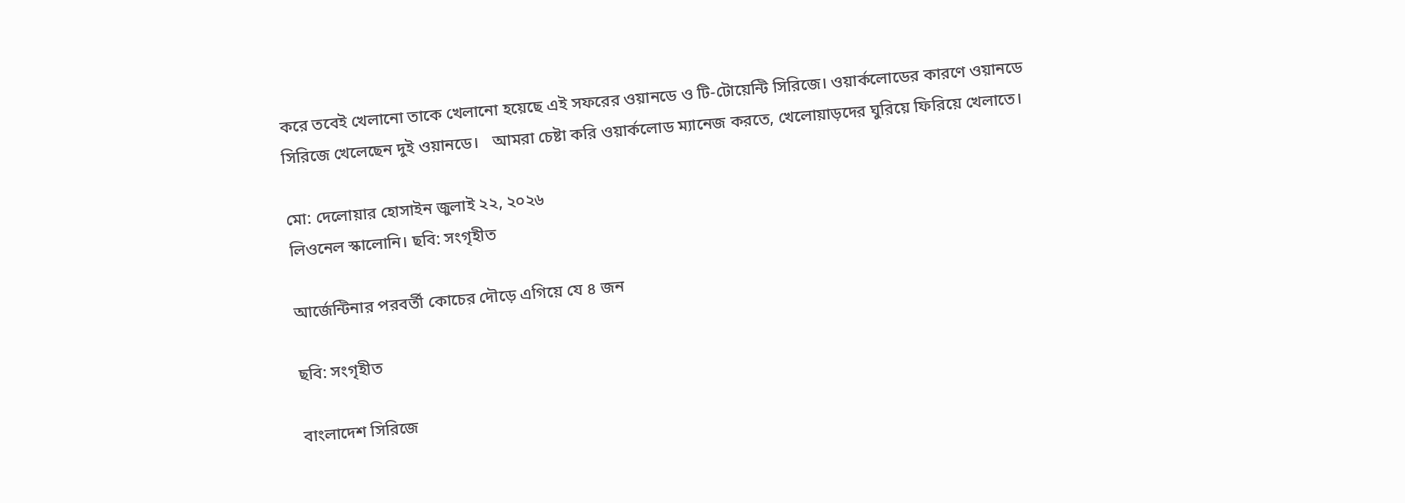করে তবেই খেলানো তাকে খেলানো হয়েছে এই সফরের ওয়ানডে ও টি-টোয়েন্টি সিরিজে। ওয়ার্কলোডের কারণে ওয়ানডে সিরিজে খেলেছেন দুই ওয়ানডে।   আমরা চেষ্টা করি ওয়ার্কলোড ম্যানেজ করতে, খেলোয়াড়দের ঘুরিয়ে ফিরিয়ে খেলাতে।

মো: দেলোয়ার হোসাইন জুলাই ২২, ২০২৬
লিওনেল স্কালোনি। ছবি: সংগৃহীত

আর্জেন্টিনার পরবর্তী কোচের দৌড়ে এগিয়ে যে ৪ জন

ছবি: সংগৃহীত

বাংলাদেশ সিরিজে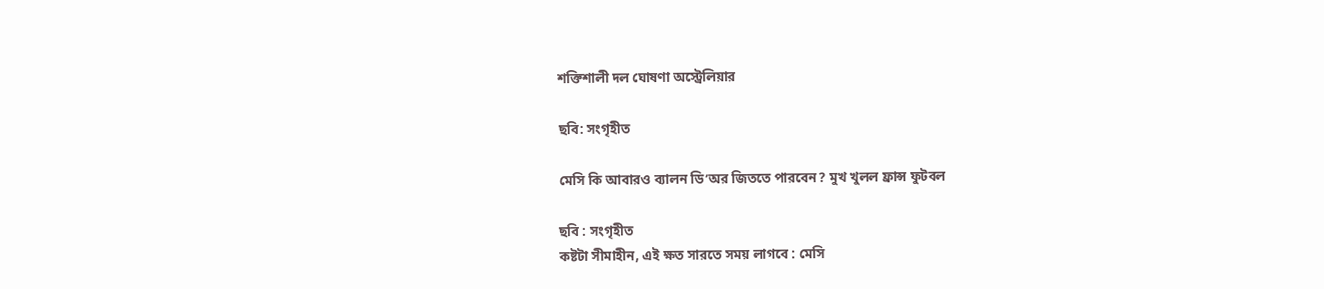শক্তিশালী দল ঘোষণা অস্ট্রেলিয়ার

ছবি: সংগৃহীত

মেসি কি আবারও ব্যালন ডি’অর জিততে পারবেন? মুখ খুলল ফ্রান্স ফুটবল

ছবি : সংগৃহীত
কষ্টটা সীমাহীন, এই ক্ষত সারতে সময় লাগবে : মেসি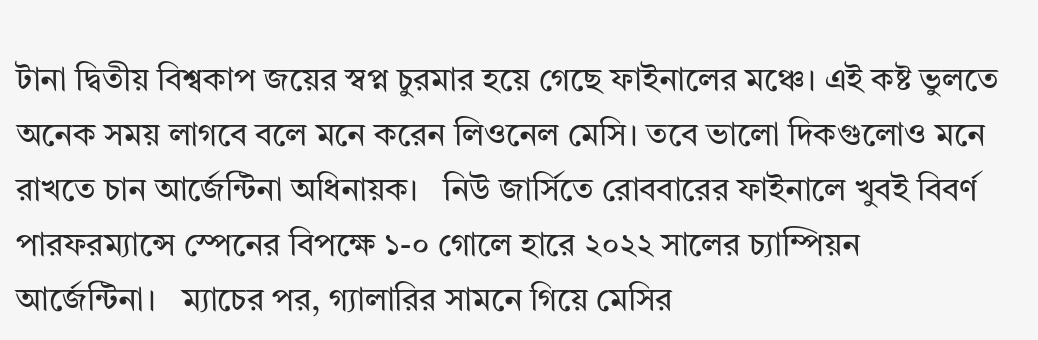টানা দ্বিতীয় বিশ্বকাপ জয়ের স্বপ্ন চুরমার হয়ে গেছে ফাইনালের মঞ্চে। এই কষ্ট ভুলতে অনেক সময় লাগবে বলে মনে করেন লিওনেল মেসি। তবে ভালো দিকগুলোও মনে রাখতে চান আর্জেন্টিনা অধিনায়ক।   নিউ জার্সিতে রোববারের ফাইনালে খুবই বিবর্ণ পারফরম্যান্সে স্পেনের বিপক্ষে ১-০ গোলে হারে ২০২২ সালের চ্যাম্পিয়ন আর্জেন্টিনা।   ম্যাচের পর, গ্যালারির সামনে গিয়ে মেসির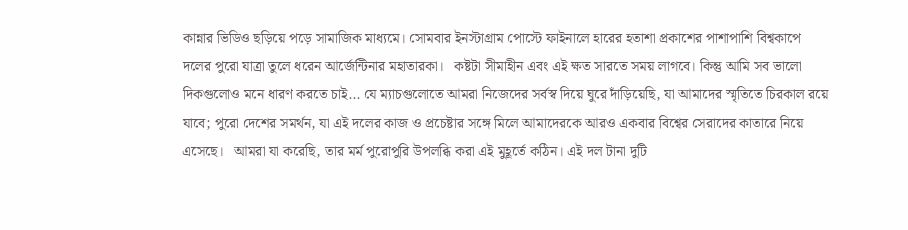কান্নার ভিডিও ছড়িয়ে পড়ে সামাজিক মাধ্যমে। সোমবার ইনস্টাগ্রাম পোস্টে ফাইনালে হারের হতাশা প্রকাশের পাশাপাশি বিশ্বকাপে দলের পুরো যাত্রা তুলে ধরেন আর্জেন্টিনার মহাতারকা।   কষ্টটা সীমাহীন এবং এই ক্ষত সারতে সময় লাগবে। কিন্তু আমি সব ভালো দিকগুলোও মনে ধারণ করতে চাই... যে ম্যাচগুলোতে আমরা নিজেদের সর্বস্ব দিয়ে ঘুরে দাঁড়িয়েছি, যা আমাদের স্মৃতিতে চিরকাল রয়ে যাবে; পুরো দেশের সমর্থন, যা এই দলের কাজ ও প্রচেষ্টার সঙ্গে মিলে আমাদেরকে আরও একবার বিশ্বের সেরাদের কাতারে নিয়ে এসেছে।   আমরা যা করেছি, তার মর্ম পুরোপুরি উপলব্ধি করা এই মুহূর্তে কঠিন। এই দল টানা দুটি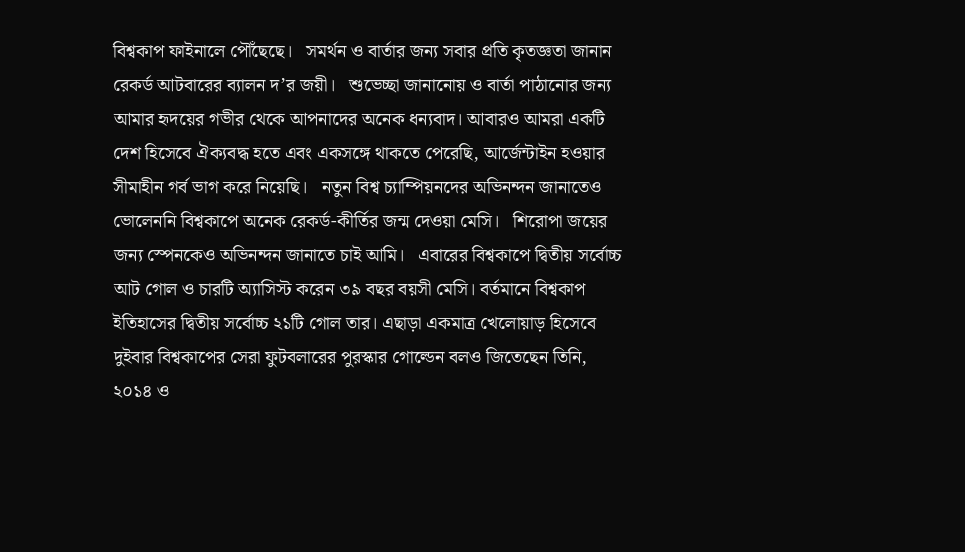বিশ্বকাপ ফাইনালে পৌঁছেছে।   সমর্থন ও বার্তার জন্য সবার প্রতি কৃতজ্ঞতা জানান রেকর্ড আটবারের ব্যালন দ’র জয়ী।   শুভেচ্ছা জানানোয় ও বার্তা পাঠানোর জন্য আমার হৃদয়ের গভীর থেকে আপনাদের অনেক ধন্যবাদ। আবারও আমরা একটি দেশ হিসেবে ঐক্যবদ্ধ হতে এবং একসঙ্গে থাকতে পেরেছি, আর্জেন্টাইন হওয়ার সীমাহীন গর্ব ভাগ করে নিয়েছি।   নতুন বিশ্ব চ্যাম্পিয়নদের অভিনন্দন জানাতেও ভোলেননি বিশ্বকাপে অনেক রেকর্ড-কীর্তির জন্ম দেওয়া মেসি।   শিরোপা জয়ের জন্য স্পেনকেও অভিনন্দন জানাতে চাই আমি।   এবারের বিশ্বকাপে দ্বিতীয় সর্বোচ্চ আট গোল ও চারটি অ্যাসিস্ট করেন ৩৯ বছর বয়সী মেসি। বর্তমানে বিশ্বকাপ ইতিহাসের দ্বিতীয় সর্বোচ্চ ২১টি গোল তার। এছাড়া একমাত্র খেলোয়াড় হিসেবে দুইবার বিশ্বকাপের সেরা ফুটবলারের পুরস্কার গোল্ডেন বলও জিতেছেন তিনি, ২০১৪ ও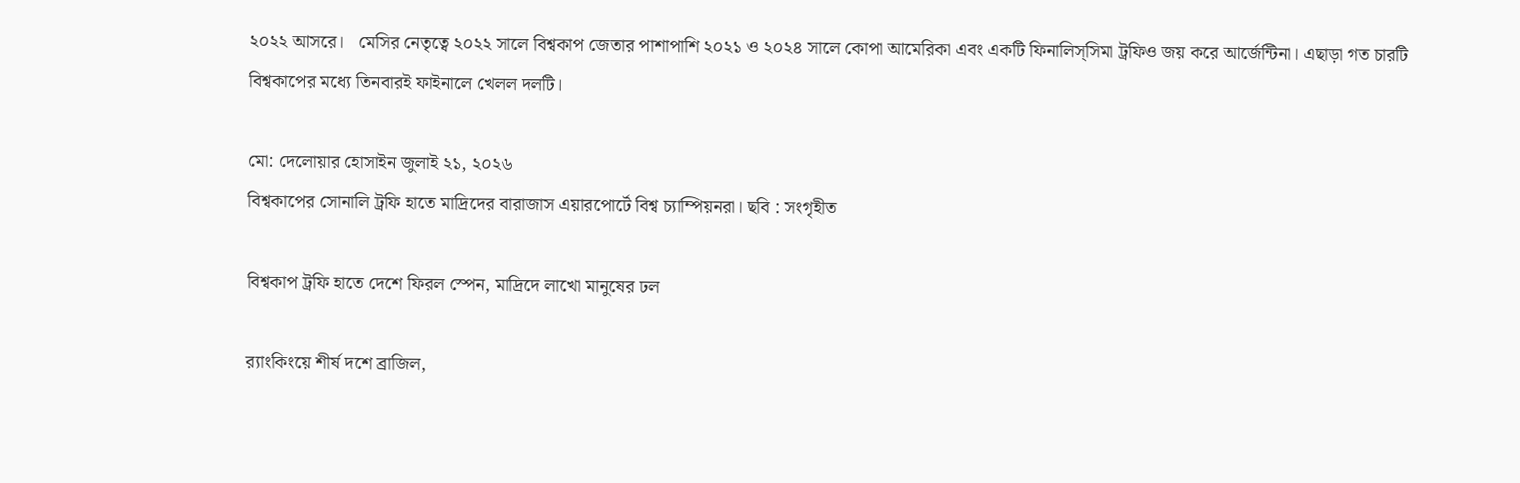২০২২ আসরে।   মেসির নেতৃত্বে ২০২২ সালে বিশ্বকাপ জেতার পাশাপাশি ২০২১ ও ২০২৪ সালে কোপা আমেরিকা এবং একটি ফিনালিস্সিমা ট্রফিও জয় করে আর্জেন্টিনা। এছাড়া গত চারটি বিশ্বকাপের মধ্যে তিনবারই ফাইনালে খেলল দলটি।

মো: দেলোয়ার হোসাইন জুলাই ২১, ২০২৬
বিশ্বকাপের সোনালি ট্রফি হাতে মাদ্রিদের বারাজাস এয়ারপোর্টে বিশ্ব চ্যাম্পিয়নরা। ছবি : সংগৃহীত

বিশ্বকাপ ট্রফি হাতে দেশে ফিরল স্পেন, মাদ্রিদে লাখো মানুষের ঢল

র‌্যাংকিংয়ে শীর্ষ দশে ব্রাজিল,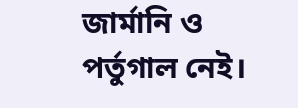জার্মানি ও পর্তুগাল নেই।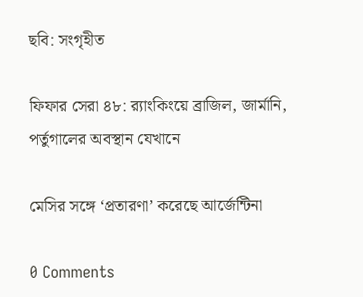ছবি: সংগৃহীত

ফিফার সেরা ৪৮: র‌্যাংকিংয়ে ব্রাজিল, জার্মানি, পর্তুগালের অবস্থান যেখানে

মেসির সঙ্গে ‘প্রতারণা’ করেছে আর্জেন্টিনা

0 Comments